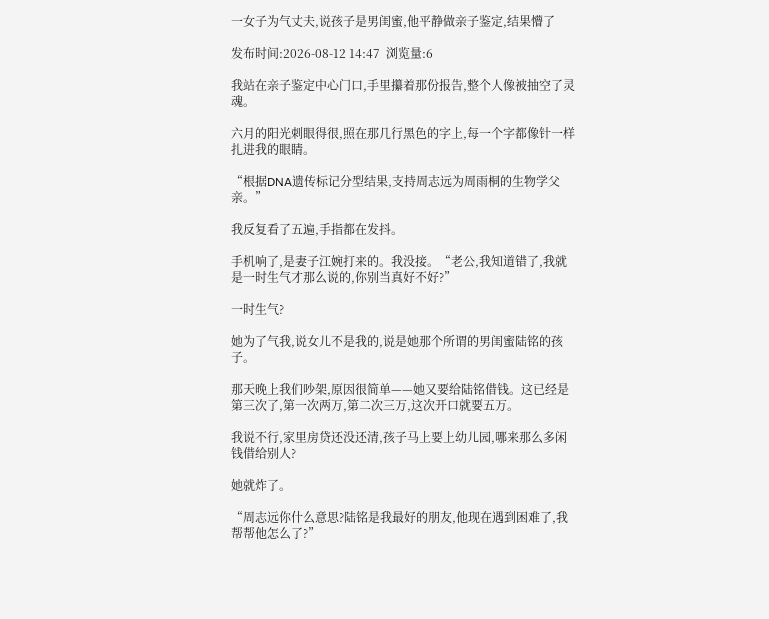一女子为气丈夫,说孩子是男闺蜜,他平静做亲子鉴定,结果懵了

发布时间:2026-08-12 14:47  浏览量:6

我站在亲子鉴定中心门口,手里攥着那份报告,整个人像被抽空了灵魂。

六月的阳光刺眼得很,照在那几行黑色的字上,每一个字都像针一样扎进我的眼睛。

“根据DNA遗传标记分型结果,支持周志远为周雨桐的生物学父亲。”

我反复看了五遍,手指都在发抖。

手机响了,是妻子江婉打来的。我没接。“老公,我知道错了,我就是一时生气才那么说的,你别当真好不好?”

一时生气?

她为了气我,说女儿不是我的,说是她那个所谓的男闺蜜陆铭的孩子。

那天晚上我们吵架,原因很简单——她又要给陆铭借钱。这已经是第三次了,第一次两万,第二次三万,这次开口就要五万。

我说不行,家里房贷还没还清,孩子马上要上幼儿园,哪来那么多闲钱借给别人?

她就炸了。

“周志远你什么意思?陆铭是我最好的朋友,他现在遇到困难了,我帮帮他怎么了?”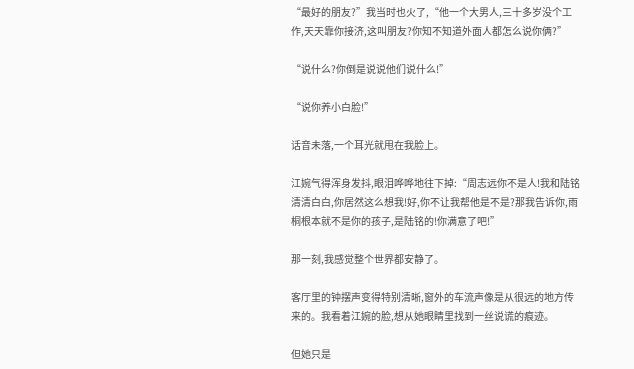“最好的朋友?”我当时也火了,“他一个大男人,三十多岁没个工作,天天靠你接济,这叫朋友?你知不知道外面人都怎么说你俩?”

“说什么?你倒是说说他们说什么!”

“说你养小白脸!”

话音未落,一个耳光就甩在我脸上。

江婉气得浑身发抖,眼泪哗哗地往下掉:“周志远你不是人!我和陆铭清清白白,你居然这么想我!好,你不让我帮他是不是?那我告诉你,雨桐根本就不是你的孩子,是陆铭的!你满意了吧!”

那一刻,我感觉整个世界都安静了。

客厅里的钟摆声变得特别清晰,窗外的车流声像是从很远的地方传来的。我看着江婉的脸,想从她眼睛里找到一丝说谎的痕迹。

但她只是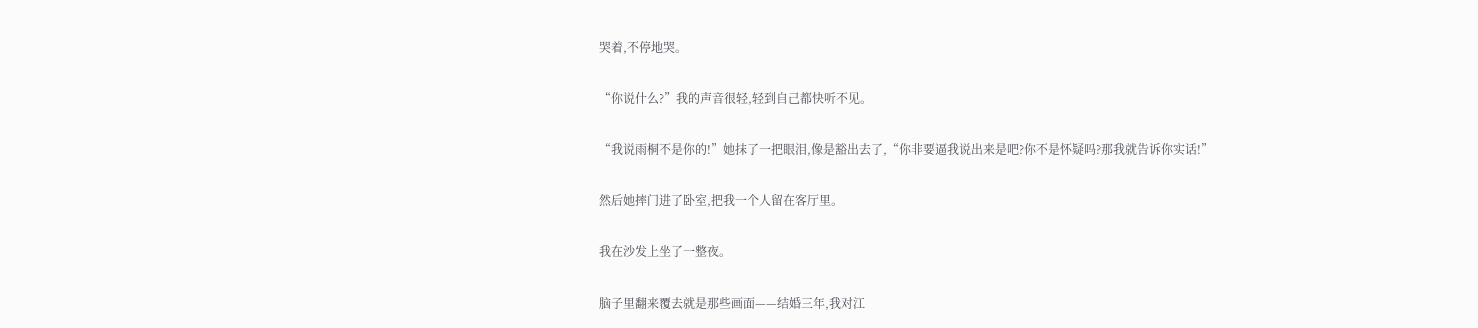哭着,不停地哭。

“你说什么?”我的声音很轻,轻到自己都快听不见。

“我说雨桐不是你的!”她抹了一把眼泪,像是豁出去了,“你非要逼我说出来是吧?你不是怀疑吗?那我就告诉你实话!”

然后她摔门进了卧室,把我一个人留在客厅里。

我在沙发上坐了一整夜。

脑子里翻来覆去就是那些画面——结婚三年,我对江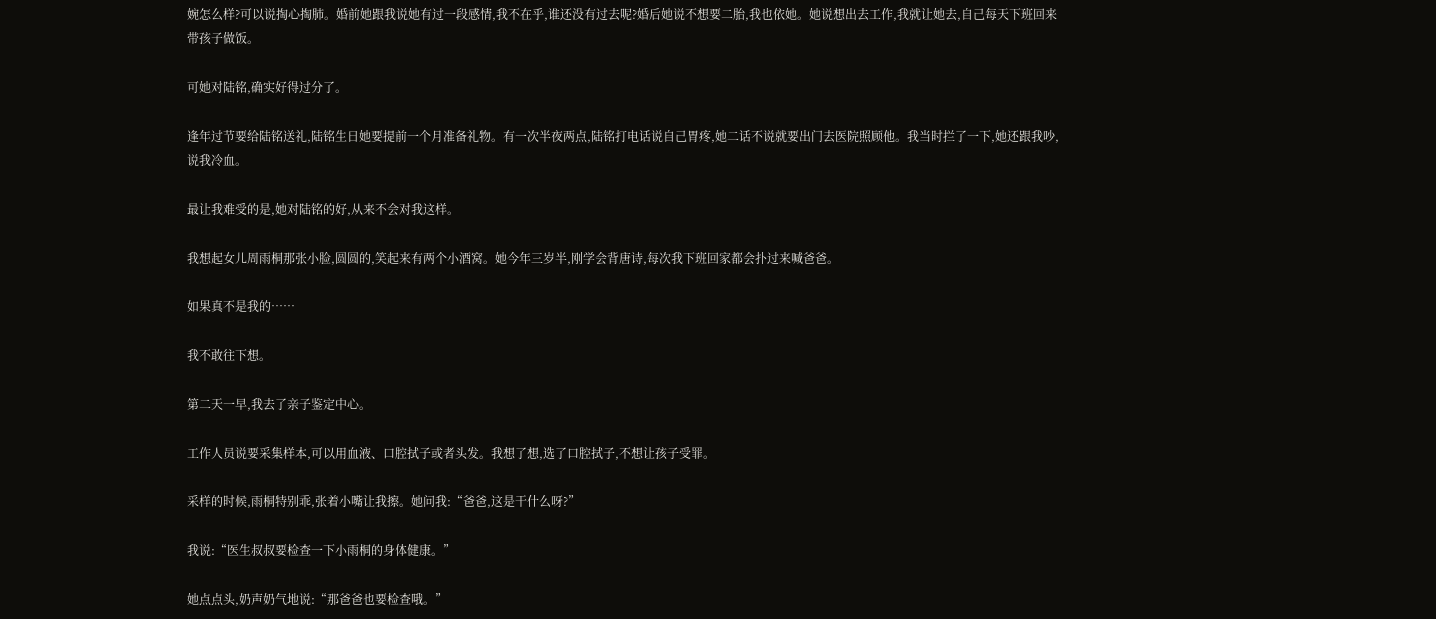婉怎么样?可以说掏心掏肺。婚前她跟我说她有过一段感情,我不在乎,谁还没有过去呢?婚后她说不想要二胎,我也依她。她说想出去工作,我就让她去,自己每天下班回来带孩子做饭。

可她对陆铭,确实好得过分了。

逢年过节要给陆铭送礼,陆铭生日她要提前一个月准备礼物。有一次半夜两点,陆铭打电话说自己胃疼,她二话不说就要出门去医院照顾他。我当时拦了一下,她还跟我吵,说我冷血。

最让我难受的是,她对陆铭的好,从来不会对我这样。

我想起女儿周雨桐那张小脸,圆圆的,笑起来有两个小酒窝。她今年三岁半,刚学会背唐诗,每次我下班回家都会扑过来喊爸爸。

如果真不是我的……

我不敢往下想。

第二天一早,我去了亲子鉴定中心。

工作人员说要采集样本,可以用血液、口腔拭子或者头发。我想了想,选了口腔拭子,不想让孩子受罪。

采样的时候,雨桐特别乖,张着小嘴让我擦。她问我:“爸爸,这是干什么呀?”

我说:“医生叔叔要检查一下小雨桐的身体健康。”

她点点头,奶声奶气地说:“那爸爸也要检查哦。”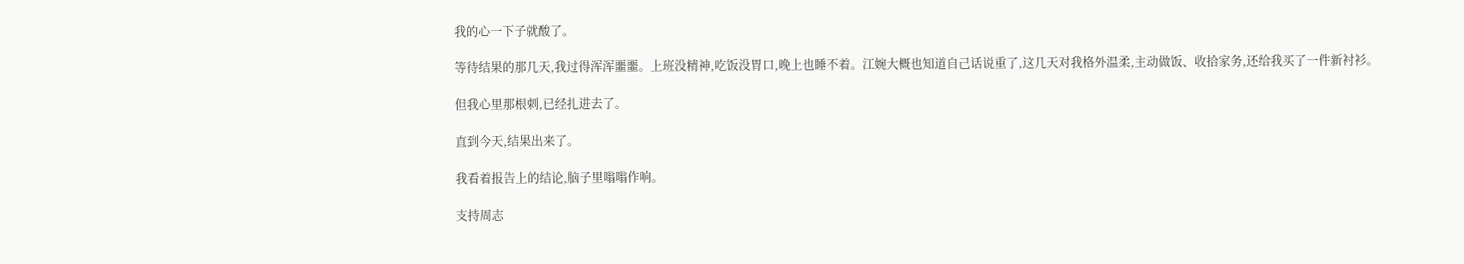我的心一下子就酸了。

等待结果的那几天,我过得浑浑噩噩。上班没精神,吃饭没胃口,晚上也睡不着。江婉大概也知道自己话说重了,这几天对我格外温柔,主动做饭、收拾家务,还给我买了一件新衬衫。

但我心里那根刺,已经扎进去了。

直到今天,结果出来了。

我看着报告上的结论,脑子里嗡嗡作响。

支持周志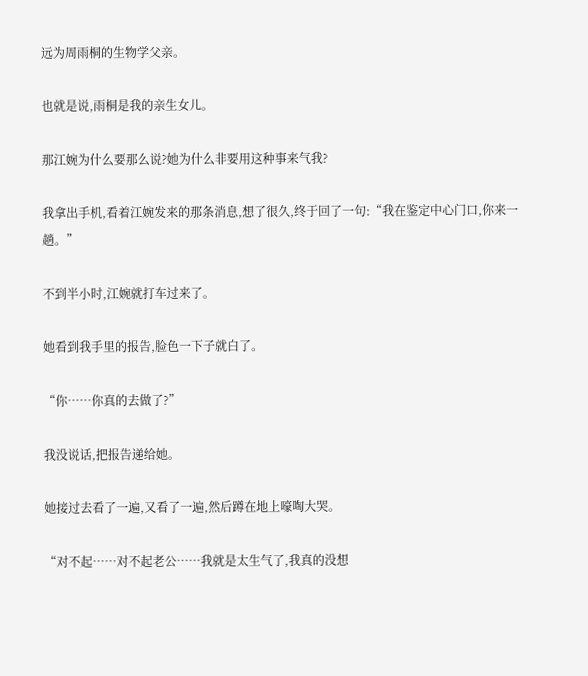远为周雨桐的生物学父亲。

也就是说,雨桐是我的亲生女儿。

那江婉为什么要那么说?她为什么非要用这种事来气我?

我拿出手机,看着江婉发来的那条消息,想了很久,终于回了一句:“我在鉴定中心门口,你来一趟。”

不到半小时,江婉就打车过来了。

她看到我手里的报告,脸色一下子就白了。

“你……你真的去做了?”

我没说话,把报告递给她。

她接过去看了一遍,又看了一遍,然后蹲在地上嚎啕大哭。

“对不起……对不起老公……我就是太生气了,我真的没想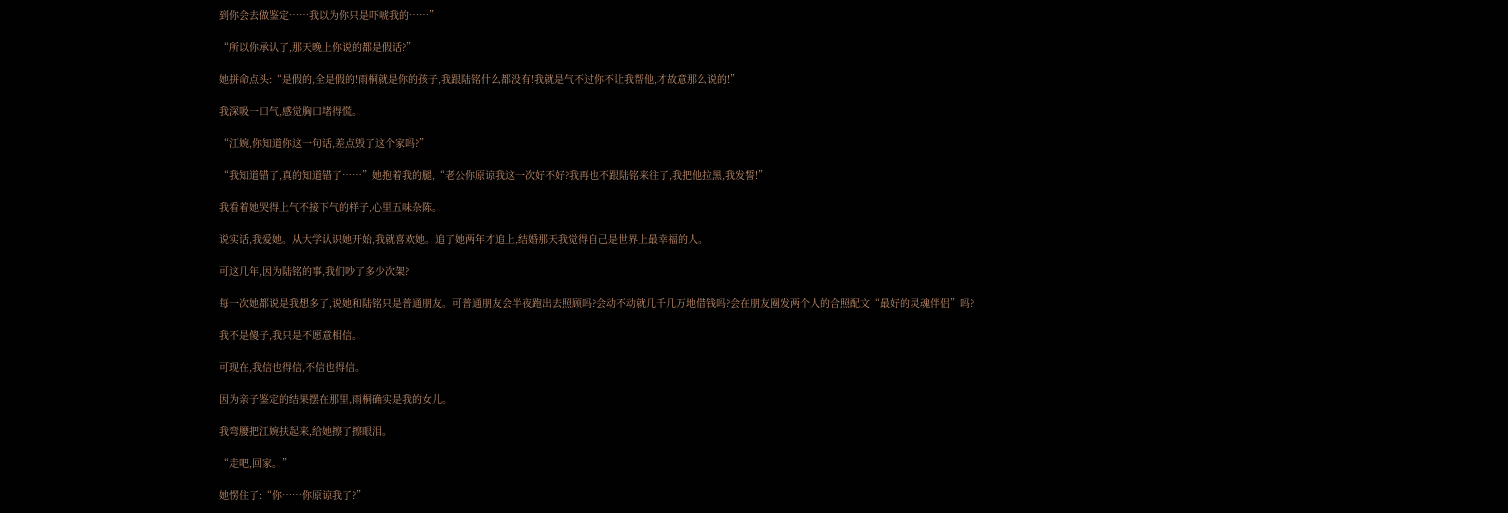到你会去做鉴定……我以为你只是吓唬我的……”

“所以你承认了,那天晚上你说的都是假话?”

她拼命点头:“是假的,全是假的!雨桐就是你的孩子,我跟陆铭什么都没有!我就是气不过你不让我帮他,才故意那么说的!”

我深吸一口气,感觉胸口堵得慌。

“江婉,你知道你这一句话,差点毁了这个家吗?”

“我知道错了,真的知道错了……”她抱着我的腿,“老公你原谅我这一次好不好?我再也不跟陆铭来往了,我把他拉黑,我发誓!”

我看着她哭得上气不接下气的样子,心里五味杂陈。

说实话,我爱她。从大学认识她开始,我就喜欢她。追了她两年才追上,结婚那天我觉得自己是世界上最幸福的人。

可这几年,因为陆铭的事,我们吵了多少次架?

每一次她都说是我想多了,说她和陆铭只是普通朋友。可普通朋友会半夜跑出去照顾吗?会动不动就几千几万地借钱吗?会在朋友圈发两个人的合照配文“最好的灵魂伴侣”吗?

我不是傻子,我只是不愿意相信。

可现在,我信也得信,不信也得信。

因为亲子鉴定的结果摆在那里,雨桐确实是我的女儿。

我弯腰把江婉扶起来,给她擦了擦眼泪。

“走吧,回家。”

她愣住了:“你……你原谅我了?”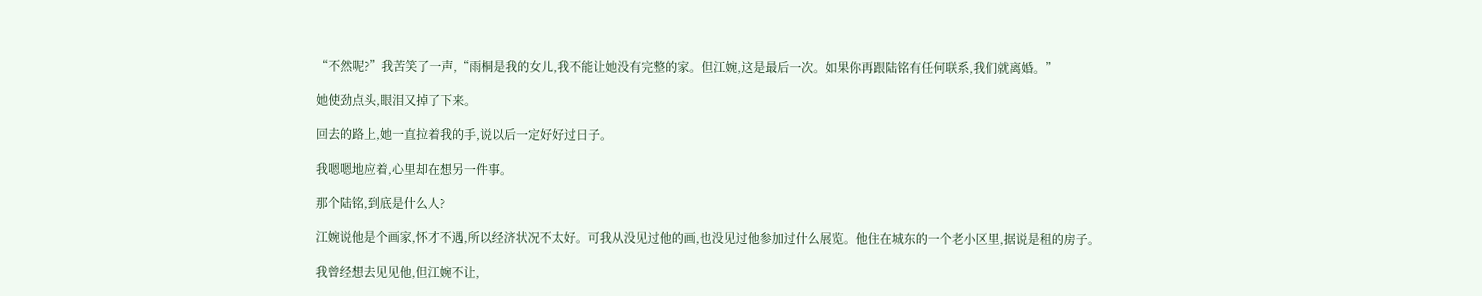“不然呢?”我苦笑了一声,“雨桐是我的女儿,我不能让她没有完整的家。但江婉,这是最后一次。如果你再跟陆铭有任何联系,我们就离婚。”

她使劲点头,眼泪又掉了下来。

回去的路上,她一直拉着我的手,说以后一定好好过日子。

我嗯嗯地应着,心里却在想另一件事。

那个陆铭,到底是什么人?

江婉说他是个画家,怀才不遇,所以经济状况不太好。可我从没见过他的画,也没见过他参加过什么展览。他住在城东的一个老小区里,据说是租的房子。

我曾经想去见见他,但江婉不让,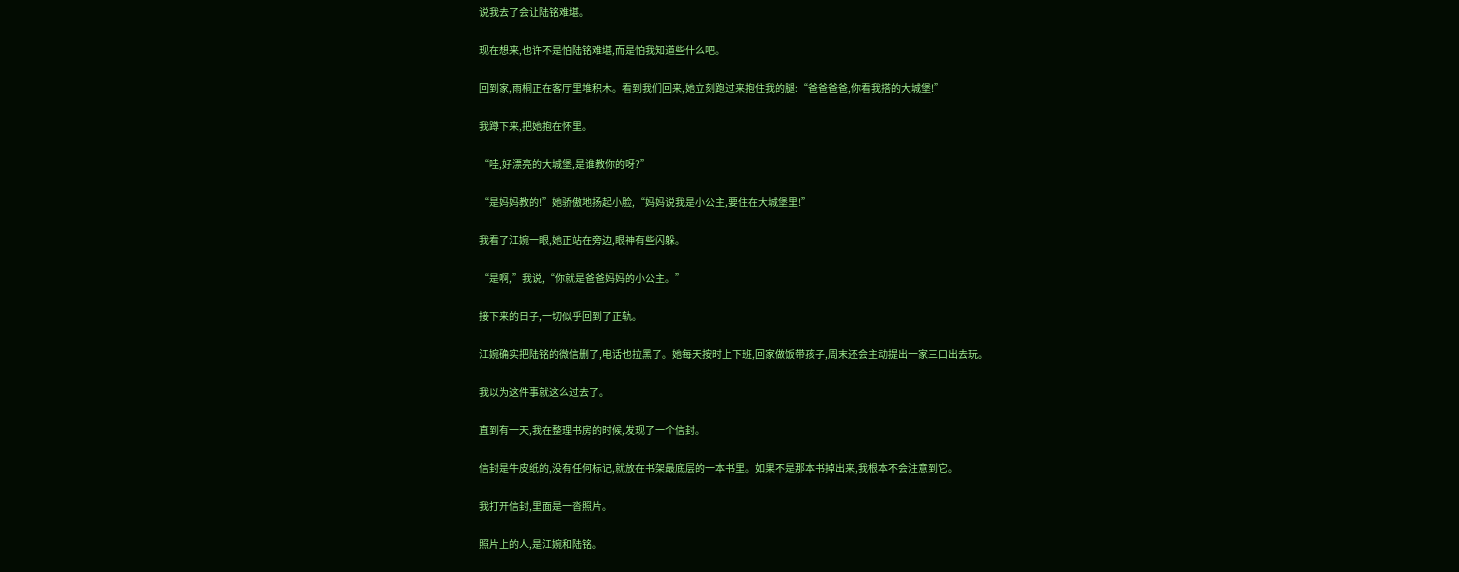说我去了会让陆铭难堪。

现在想来,也许不是怕陆铭难堪,而是怕我知道些什么吧。

回到家,雨桐正在客厅里堆积木。看到我们回来,她立刻跑过来抱住我的腿:“爸爸爸爸,你看我搭的大城堡!”

我蹲下来,把她抱在怀里。

“哇,好漂亮的大城堡,是谁教你的呀?”

“是妈妈教的!”她骄傲地扬起小脸,“妈妈说我是小公主,要住在大城堡里!”

我看了江婉一眼,她正站在旁边,眼神有些闪躲。

“是啊,”我说,“你就是爸爸妈妈的小公主。”

接下来的日子,一切似乎回到了正轨。

江婉确实把陆铭的微信删了,电话也拉黑了。她每天按时上下班,回家做饭带孩子,周末还会主动提出一家三口出去玩。

我以为这件事就这么过去了。

直到有一天,我在整理书房的时候,发现了一个信封。

信封是牛皮纸的,没有任何标记,就放在书架最底层的一本书里。如果不是那本书掉出来,我根本不会注意到它。

我打开信封,里面是一沓照片。

照片上的人,是江婉和陆铭。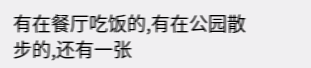有在餐厅吃饭的,有在公园散步的,还有一张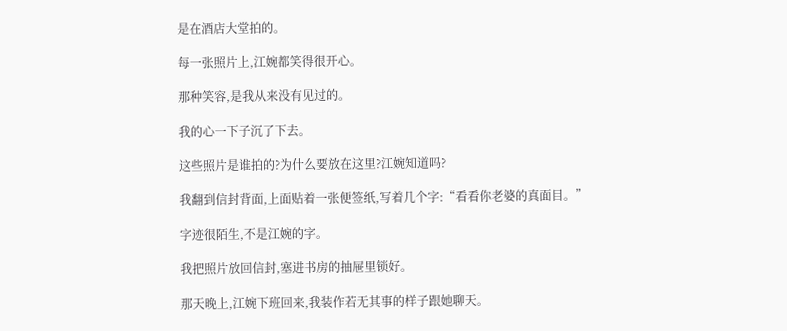是在酒店大堂拍的。

每一张照片上,江婉都笑得很开心。

那种笑容,是我从来没有见过的。

我的心一下子沉了下去。

这些照片是谁拍的?为什么要放在这里?江婉知道吗?

我翻到信封背面,上面贴着一张便签纸,写着几个字:“看看你老婆的真面目。”

字迹很陌生,不是江婉的字。

我把照片放回信封,塞进书房的抽屉里锁好。

那天晚上,江婉下班回来,我装作若无其事的样子跟她聊天。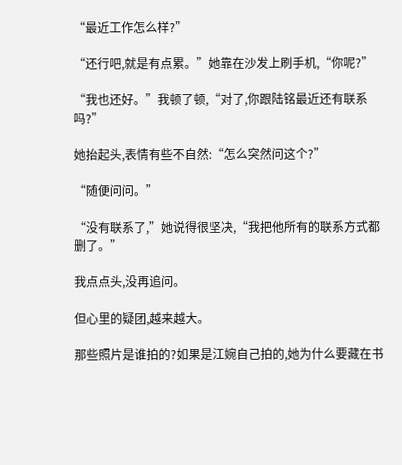“最近工作怎么样?”

“还行吧,就是有点累。”她靠在沙发上刷手机,“你呢?”

“我也还好。”我顿了顿,“对了,你跟陆铭最近还有联系吗?”

她抬起头,表情有些不自然:“怎么突然问这个?”

“随便问问。”

“没有联系了,”她说得很坚决,“我把他所有的联系方式都删了。”

我点点头,没再追问。

但心里的疑团,越来越大。

那些照片是谁拍的?如果是江婉自己拍的,她为什么要藏在书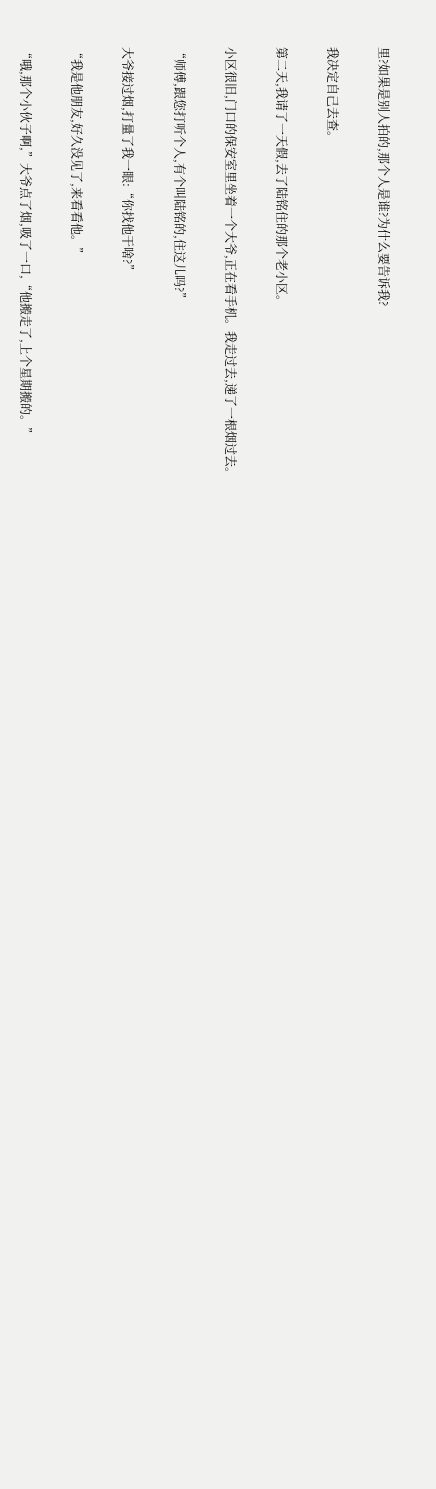里?如果是别人拍的,那个人是谁?为什么要告诉我?

我决定自己去查。

第二天,我请了一天假,去了陆铭住的那个老小区。

小区很旧,门口的保安室里坐着一个大爷,正在看手机。我走过去,递了一根烟过去。

“师傅,跟您打听个人,有个叫陆铭的,住这儿吗?”

大爷接过烟,打量了我一眼:“你找他干啥?”

“我是他朋友,好久没见了,来看看他。”

“哦,那个小伙子啊,”大爷点了烟,吸了一口,“他搬走了,上个星期搬的。”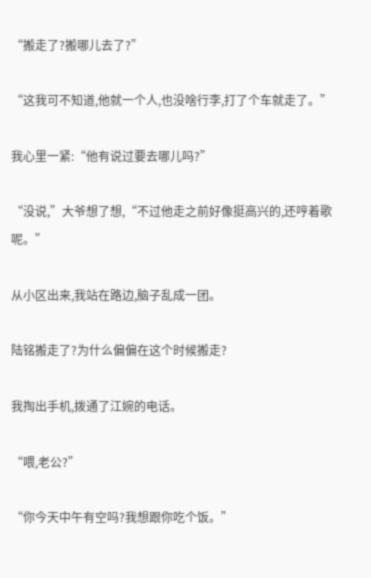“搬走了?搬哪儿去了?”

“这我可不知道,他就一个人,也没啥行李,打了个车就走了。”

我心里一紧:“他有说过要去哪儿吗?”

“没说,”大爷想了想,“不过他走之前好像挺高兴的,还哼着歌呢。”

从小区出来,我站在路边,脑子乱成一团。

陆铭搬走了?为什么偏偏在这个时候搬走?

我掏出手机,拨通了江婉的电话。

“喂,老公?”

“你今天中午有空吗?我想跟你吃个饭。”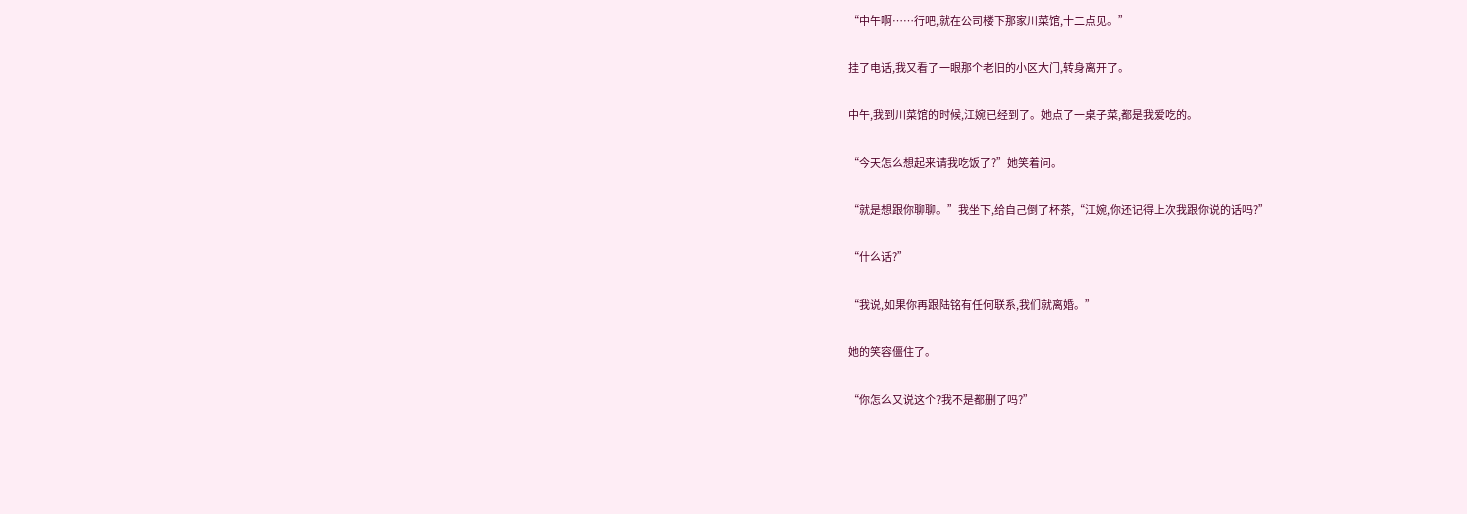“中午啊……行吧,就在公司楼下那家川菜馆,十二点见。”

挂了电话,我又看了一眼那个老旧的小区大门,转身离开了。

中午,我到川菜馆的时候,江婉已经到了。她点了一桌子菜,都是我爱吃的。

“今天怎么想起来请我吃饭了?”她笑着问。

“就是想跟你聊聊。”我坐下,给自己倒了杯茶,“江婉,你还记得上次我跟你说的话吗?”

“什么话?”

“我说,如果你再跟陆铭有任何联系,我们就离婚。”

她的笑容僵住了。

“你怎么又说这个?我不是都删了吗?”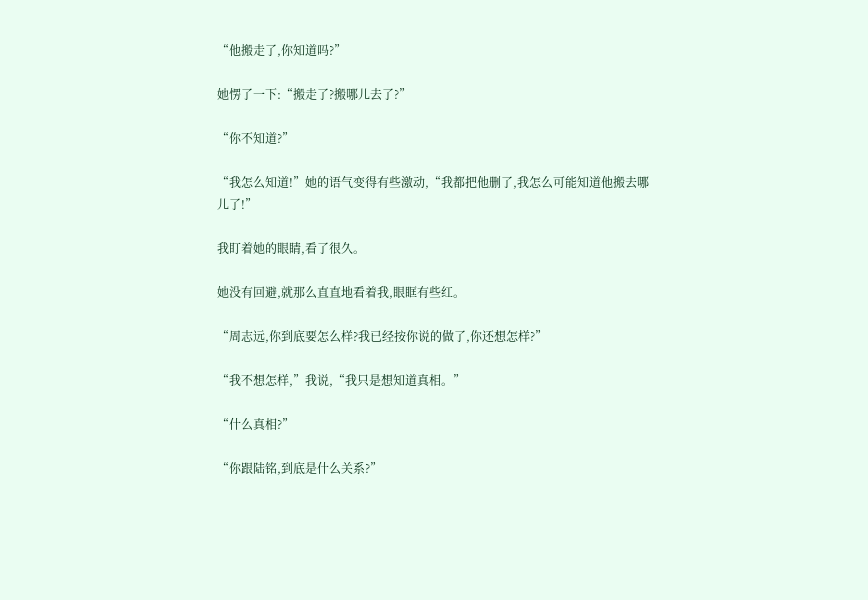“他搬走了,你知道吗?”

她愣了一下:“搬走了?搬哪儿去了?”

“你不知道?”

“我怎么知道!”她的语气变得有些激动,“我都把他删了,我怎么可能知道他搬去哪儿了!”

我盯着她的眼睛,看了很久。

她没有回避,就那么直直地看着我,眼眶有些红。

“周志远,你到底要怎么样?我已经按你说的做了,你还想怎样?”

“我不想怎样,”我说,“我只是想知道真相。”

“什么真相?”

“你跟陆铭,到底是什么关系?”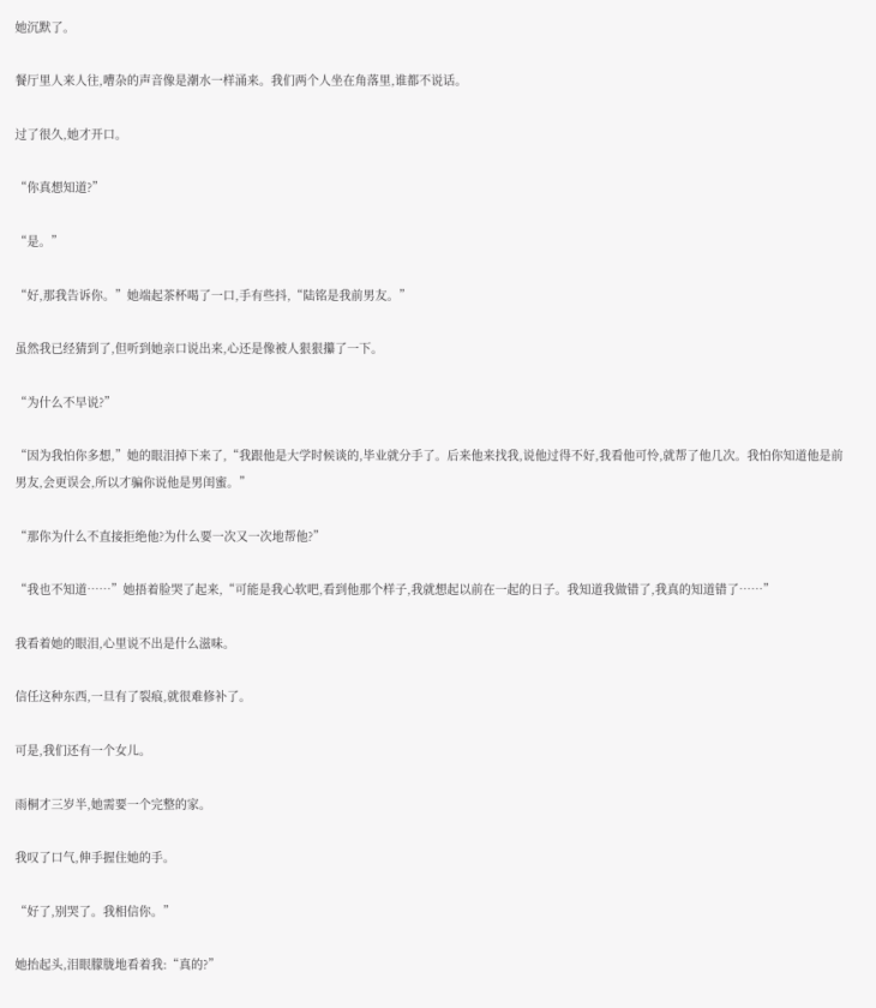她沉默了。

餐厅里人来人往,嘈杂的声音像是潮水一样涌来。我们两个人坐在角落里,谁都不说话。

过了很久,她才开口。

“你真想知道?”

“是。”

“好,那我告诉你。”她端起茶杯喝了一口,手有些抖,“陆铭是我前男友。”

虽然我已经猜到了,但听到她亲口说出来,心还是像被人狠狠攥了一下。

“为什么不早说?”

“因为我怕你多想,”她的眼泪掉下来了,“我跟他是大学时候谈的,毕业就分手了。后来他来找我,说他过得不好,我看他可怜,就帮了他几次。我怕你知道他是前男友,会更误会,所以才骗你说他是男闺蜜。”

“那你为什么不直接拒绝他?为什么要一次又一次地帮他?”

“我也不知道……”她捂着脸哭了起来,“可能是我心软吧,看到他那个样子,我就想起以前在一起的日子。我知道我做错了,我真的知道错了……”

我看着她的眼泪,心里说不出是什么滋味。

信任这种东西,一旦有了裂痕,就很难修补了。

可是,我们还有一个女儿。

雨桐才三岁半,她需要一个完整的家。

我叹了口气,伸手握住她的手。

“好了,别哭了。我相信你。”

她抬起头,泪眼朦胧地看着我:“真的?”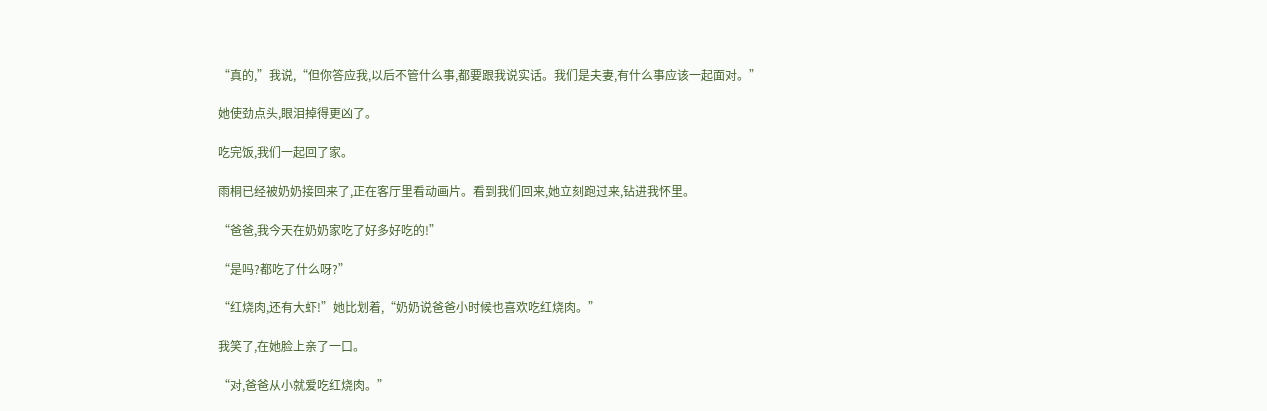“真的,”我说,“但你答应我,以后不管什么事,都要跟我说实话。我们是夫妻,有什么事应该一起面对。”

她使劲点头,眼泪掉得更凶了。

吃完饭,我们一起回了家。

雨桐已经被奶奶接回来了,正在客厅里看动画片。看到我们回来,她立刻跑过来,钻进我怀里。

“爸爸,我今天在奶奶家吃了好多好吃的!”

“是吗?都吃了什么呀?”

“红烧肉,还有大虾!”她比划着,“奶奶说爸爸小时候也喜欢吃红烧肉。”

我笑了,在她脸上亲了一口。

“对,爸爸从小就爱吃红烧肉。”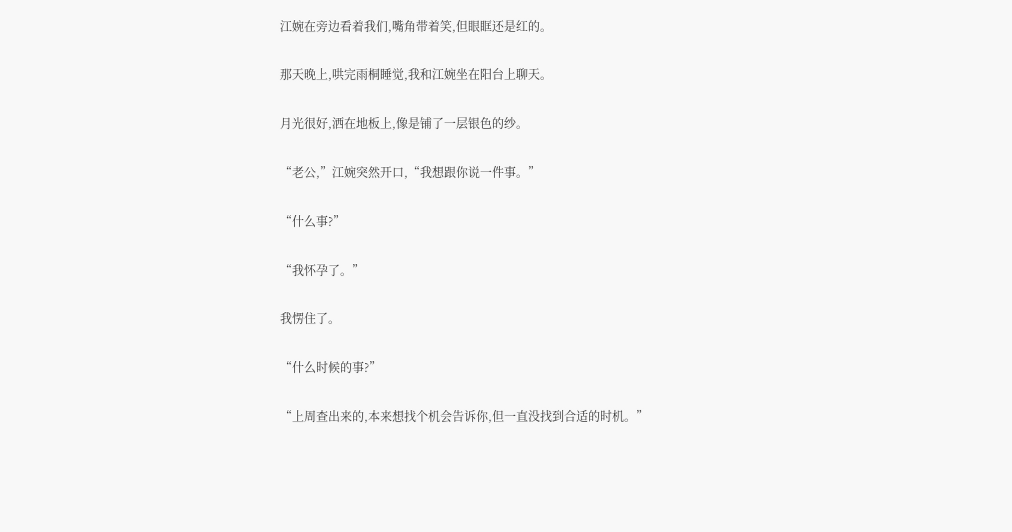江婉在旁边看着我们,嘴角带着笑,但眼眶还是红的。

那天晚上,哄完雨桐睡觉,我和江婉坐在阳台上聊天。

月光很好,洒在地板上,像是铺了一层银色的纱。

“老公,”江婉突然开口,“我想跟你说一件事。”

“什么事?”

“我怀孕了。”

我愣住了。

“什么时候的事?”

“上周查出来的,本来想找个机会告诉你,但一直没找到合适的时机。”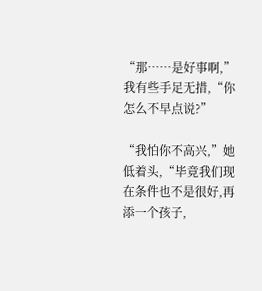“那……是好事啊,”我有些手足无措,“你怎么不早点说?”

“我怕你不高兴,”她低着头,“毕竟我们现在条件也不是很好,再添一个孩子,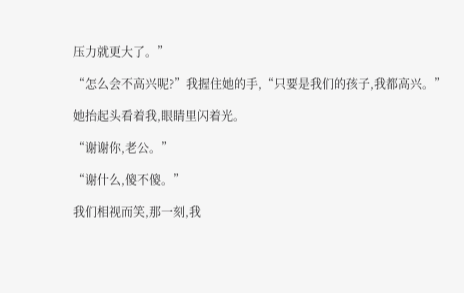压力就更大了。”

“怎么会不高兴呢?”我握住她的手,“只要是我们的孩子,我都高兴。”

她抬起头看着我,眼睛里闪着光。

“谢谢你,老公。”

“谢什么,傻不傻。”

我们相视而笑,那一刻,我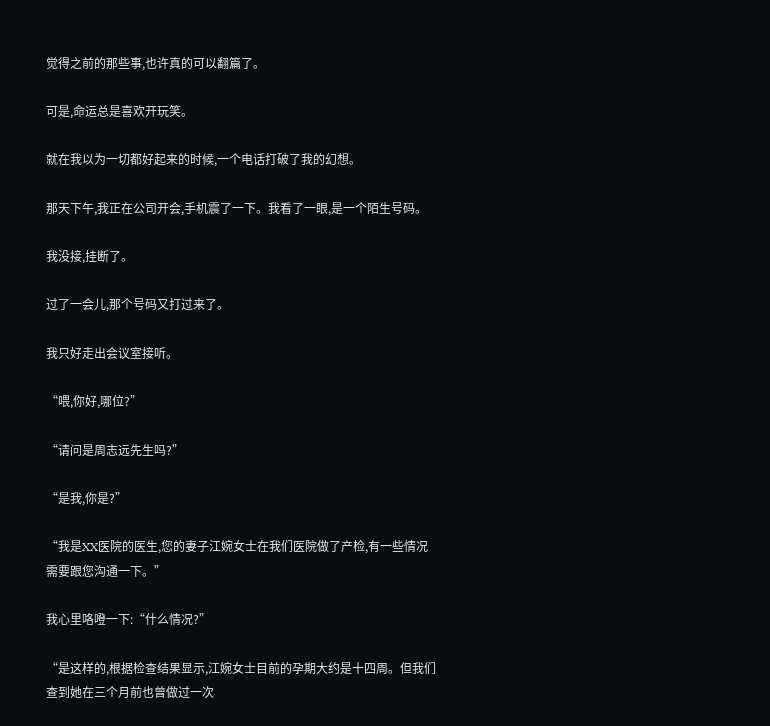觉得之前的那些事,也许真的可以翻篇了。

可是,命运总是喜欢开玩笑。

就在我以为一切都好起来的时候,一个电话打破了我的幻想。

那天下午,我正在公司开会,手机震了一下。我看了一眼,是一个陌生号码。

我没接,挂断了。

过了一会儿,那个号码又打过来了。

我只好走出会议室接听。

“喂,你好,哪位?”

“请问是周志远先生吗?”

“是我,你是?”

“我是XX医院的医生,您的妻子江婉女士在我们医院做了产检,有一些情况需要跟您沟通一下。”

我心里咯噔一下:“什么情况?”

“是这样的,根据检查结果显示,江婉女士目前的孕期大约是十四周。但我们查到她在三个月前也曾做过一次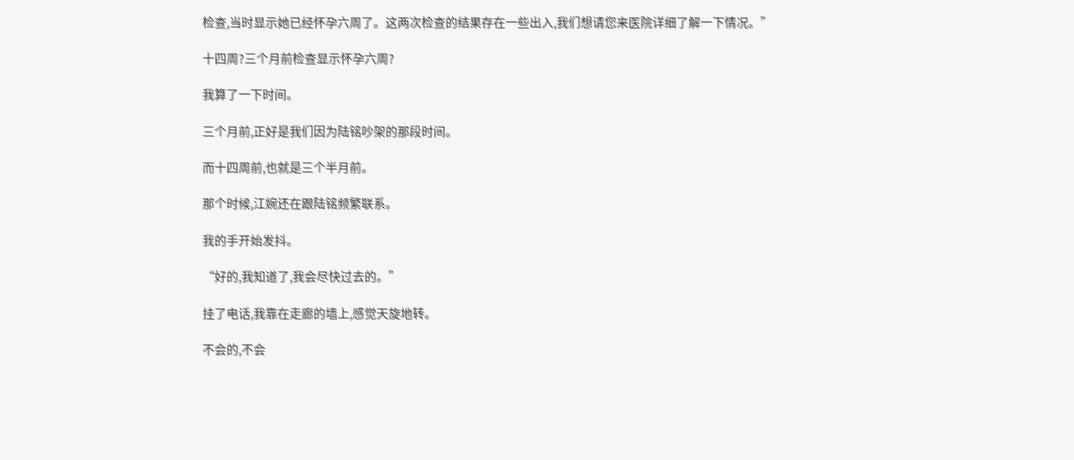检查,当时显示她已经怀孕六周了。这两次检查的结果存在一些出入,我们想请您来医院详细了解一下情况。”

十四周?三个月前检查显示怀孕六周?

我算了一下时间。

三个月前,正好是我们因为陆铭吵架的那段时间。

而十四周前,也就是三个半月前。

那个时候,江婉还在跟陆铭频繁联系。

我的手开始发抖。

“好的,我知道了,我会尽快过去的。”

挂了电话,我靠在走廊的墙上,感觉天旋地转。

不会的,不会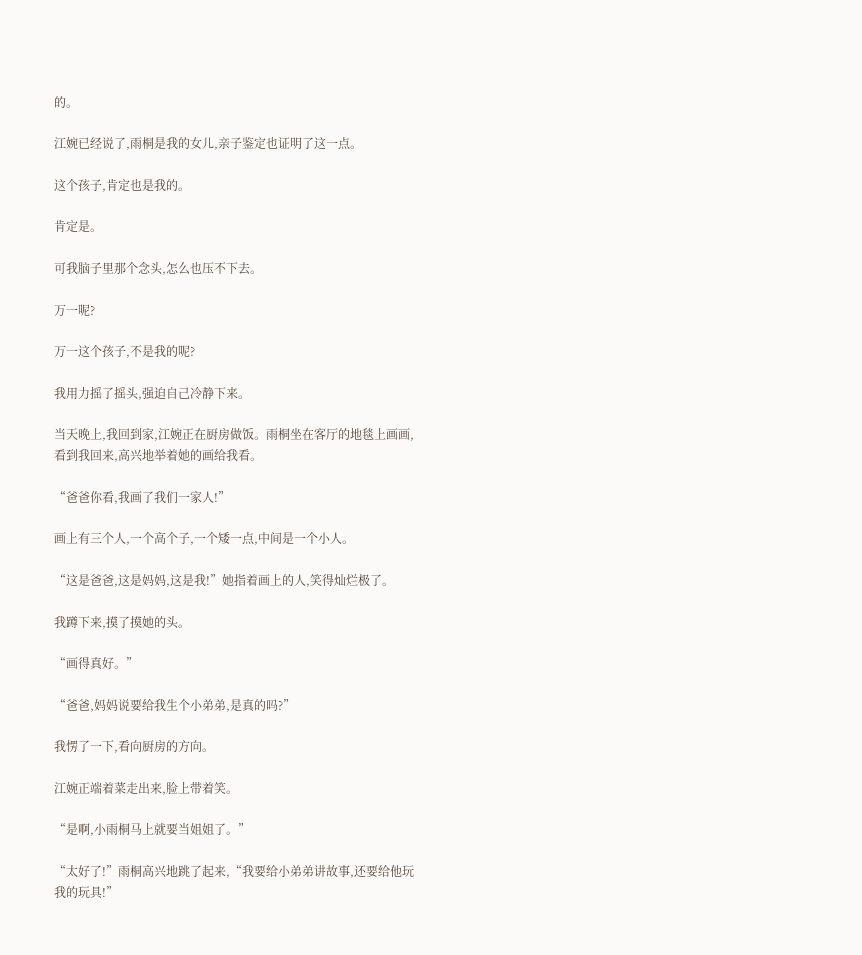的。

江婉已经说了,雨桐是我的女儿,亲子鉴定也证明了这一点。

这个孩子,肯定也是我的。

肯定是。

可我脑子里那个念头,怎么也压不下去。

万一呢?

万一这个孩子,不是我的呢?

我用力摇了摇头,强迫自己冷静下来。

当天晚上,我回到家,江婉正在厨房做饭。雨桐坐在客厅的地毯上画画,看到我回来,高兴地举着她的画给我看。

“爸爸你看,我画了我们一家人!”

画上有三个人,一个高个子,一个矮一点,中间是一个小人。

“这是爸爸,这是妈妈,这是我!”她指着画上的人,笑得灿烂极了。

我蹲下来,摸了摸她的头。

“画得真好。”

“爸爸,妈妈说要给我生个小弟弟,是真的吗?”

我愣了一下,看向厨房的方向。

江婉正端着菜走出来,脸上带着笑。

“是啊,小雨桐马上就要当姐姐了。”

“太好了!”雨桐高兴地跳了起来,“我要给小弟弟讲故事,还要给他玩我的玩具!”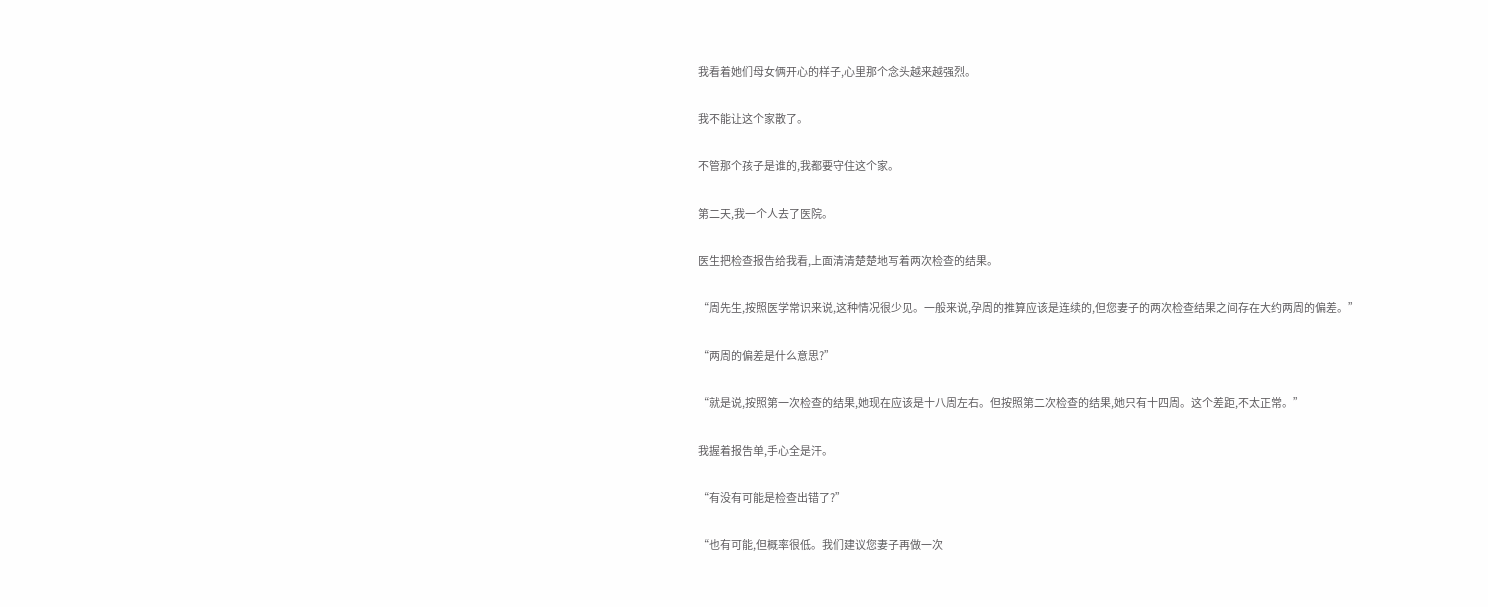我看着她们母女俩开心的样子,心里那个念头越来越强烈。

我不能让这个家散了。

不管那个孩子是谁的,我都要守住这个家。

第二天,我一个人去了医院。

医生把检查报告给我看,上面清清楚楚地写着两次检查的结果。

“周先生,按照医学常识来说,这种情况很少见。一般来说,孕周的推算应该是连续的,但您妻子的两次检查结果之间存在大约两周的偏差。”

“两周的偏差是什么意思?”

“就是说,按照第一次检查的结果,她现在应该是十八周左右。但按照第二次检查的结果,她只有十四周。这个差距,不太正常。”

我握着报告单,手心全是汗。

“有没有可能是检查出错了?”

“也有可能,但概率很低。我们建议您妻子再做一次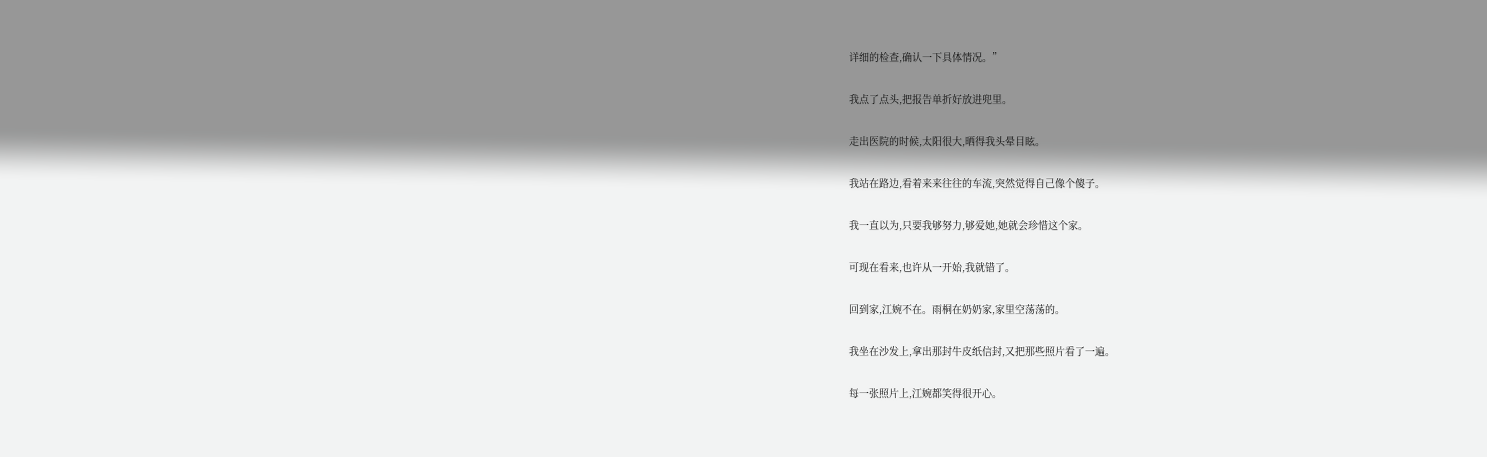详细的检查,确认一下具体情况。”

我点了点头,把报告单折好放进兜里。

走出医院的时候,太阳很大,晒得我头晕目眩。

我站在路边,看着来来往往的车流,突然觉得自己像个傻子。

我一直以为,只要我够努力,够爱她,她就会珍惜这个家。

可现在看来,也许从一开始,我就错了。

回到家,江婉不在。雨桐在奶奶家,家里空荡荡的。

我坐在沙发上,拿出那封牛皮纸信封,又把那些照片看了一遍。

每一张照片上,江婉都笑得很开心。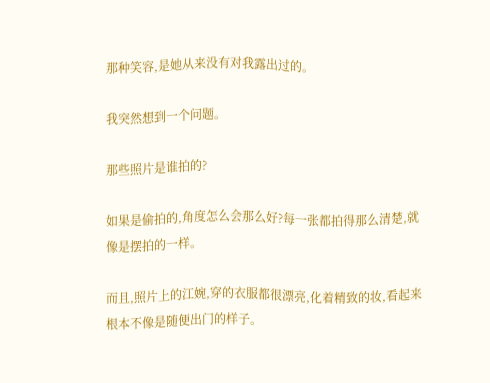那种笑容,是她从来没有对我露出过的。

我突然想到一个问题。

那些照片是谁拍的?

如果是偷拍的,角度怎么会那么好?每一张都拍得那么清楚,就像是摆拍的一样。

而且,照片上的江婉,穿的衣服都很漂亮,化着精致的妆,看起来根本不像是随便出门的样子。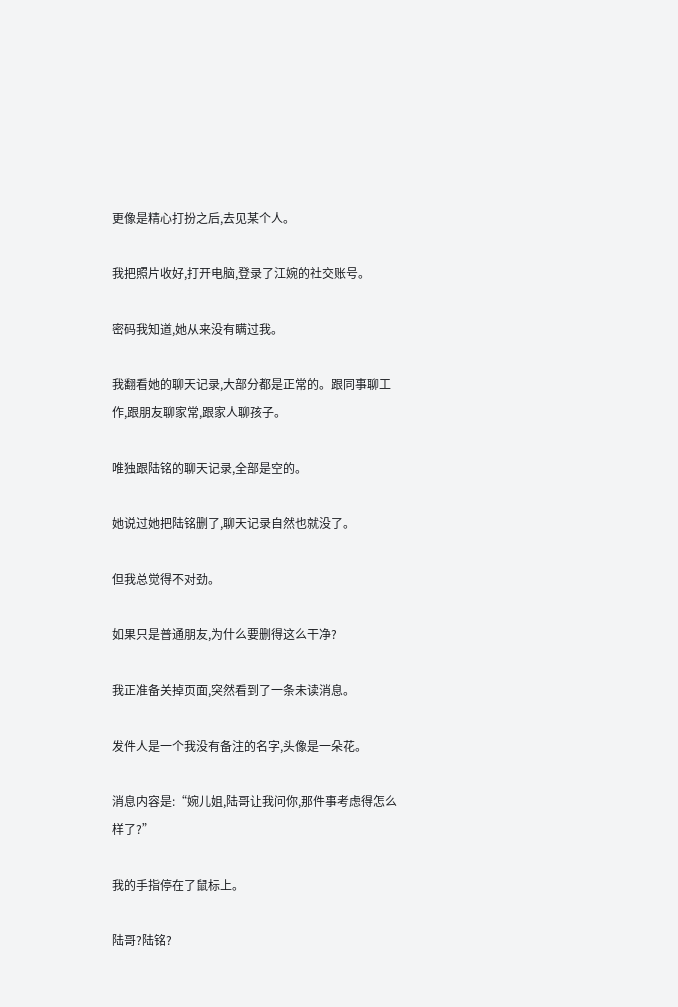更像是精心打扮之后,去见某个人。

我把照片收好,打开电脑,登录了江婉的社交账号。

密码我知道,她从来没有瞒过我。

我翻看她的聊天记录,大部分都是正常的。跟同事聊工作,跟朋友聊家常,跟家人聊孩子。

唯独跟陆铭的聊天记录,全部是空的。

她说过她把陆铭删了,聊天记录自然也就没了。

但我总觉得不对劲。

如果只是普通朋友,为什么要删得这么干净?

我正准备关掉页面,突然看到了一条未读消息。

发件人是一个我没有备注的名字,头像是一朵花。

消息内容是:“婉儿姐,陆哥让我问你,那件事考虑得怎么样了?”

我的手指停在了鼠标上。

陆哥?陆铭?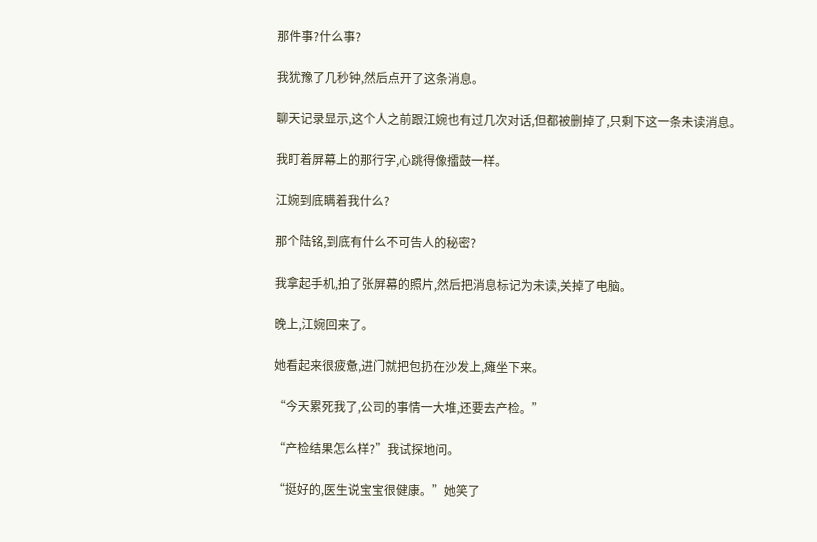那件事?什么事?

我犹豫了几秒钟,然后点开了这条消息。

聊天记录显示,这个人之前跟江婉也有过几次对话,但都被删掉了,只剩下这一条未读消息。

我盯着屏幕上的那行字,心跳得像擂鼓一样。

江婉到底瞒着我什么?

那个陆铭,到底有什么不可告人的秘密?

我拿起手机,拍了张屏幕的照片,然后把消息标记为未读,关掉了电脑。

晚上,江婉回来了。

她看起来很疲惫,进门就把包扔在沙发上,瘫坐下来。

“今天累死我了,公司的事情一大堆,还要去产检。”

“产检结果怎么样?”我试探地问。

“挺好的,医生说宝宝很健康。”她笑了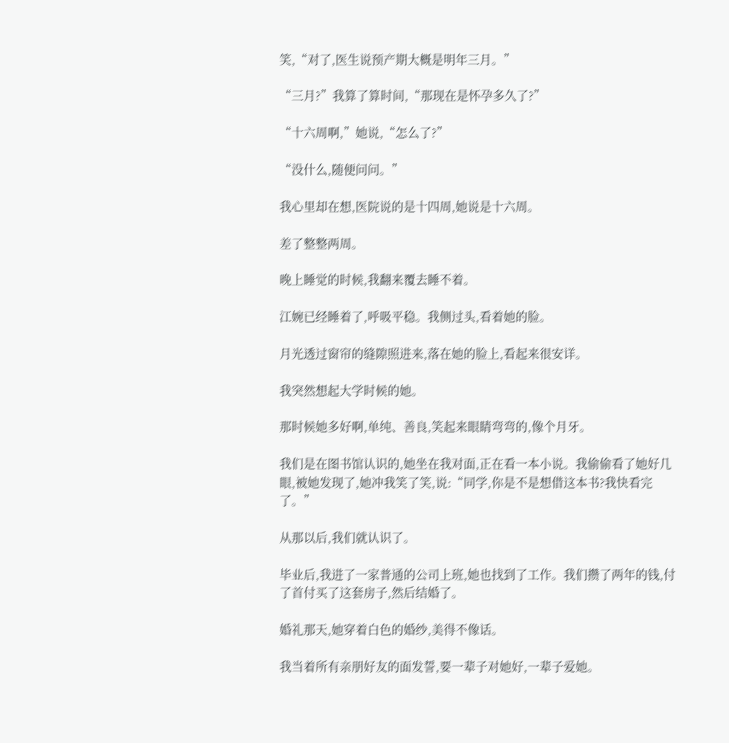笑,“对了,医生说预产期大概是明年三月。”

“三月?”我算了算时间,“那现在是怀孕多久了?”

“十六周啊,”她说,“怎么了?”

“没什么,随便问问。”

我心里却在想,医院说的是十四周,她说是十六周。

差了整整两周。

晚上睡觉的时候,我翻来覆去睡不着。

江婉已经睡着了,呼吸平稳。我侧过头,看着她的脸。

月光透过窗帘的缝隙照进来,落在她的脸上,看起来很安详。

我突然想起大学时候的她。

那时候她多好啊,单纯、善良,笑起来眼睛弯弯的,像个月牙。

我们是在图书馆认识的,她坐在我对面,正在看一本小说。我偷偷看了她好几眼,被她发现了,她冲我笑了笑,说:“同学,你是不是想借这本书?我快看完了。”

从那以后,我们就认识了。

毕业后,我进了一家普通的公司上班,她也找到了工作。我们攒了两年的钱,付了首付买了这套房子,然后结婚了。

婚礼那天,她穿着白色的婚纱,美得不像话。

我当着所有亲朋好友的面发誓,要一辈子对她好,一辈子爱她。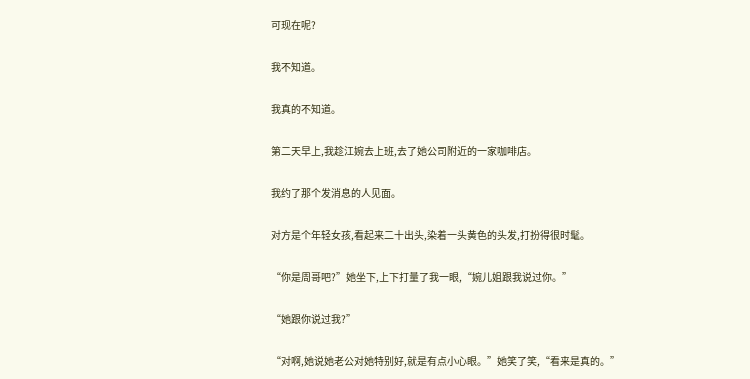可现在呢?

我不知道。

我真的不知道。

第二天早上,我趁江婉去上班,去了她公司附近的一家咖啡店。

我约了那个发消息的人见面。

对方是个年轻女孩,看起来二十出头,染着一头黄色的头发,打扮得很时髦。

“你是周哥吧?”她坐下,上下打量了我一眼,“婉儿姐跟我说过你。”

“她跟你说过我?”

“对啊,她说她老公对她特别好,就是有点小心眼。”她笑了笑,“看来是真的。”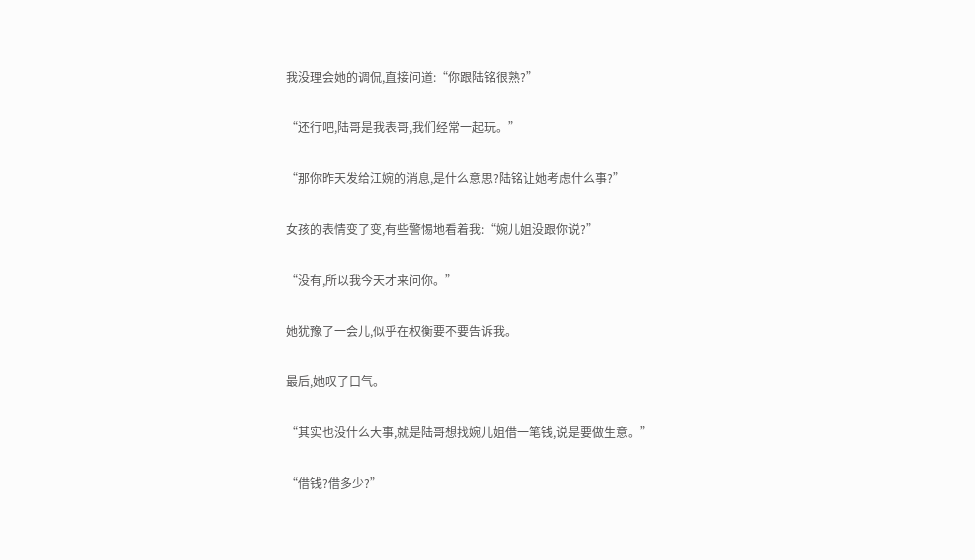我没理会她的调侃,直接问道:“你跟陆铭很熟?”

“还行吧,陆哥是我表哥,我们经常一起玩。”

“那你昨天发给江婉的消息,是什么意思?陆铭让她考虑什么事?”

女孩的表情变了变,有些警惕地看着我:“婉儿姐没跟你说?”

“没有,所以我今天才来问你。”

她犹豫了一会儿,似乎在权衡要不要告诉我。

最后,她叹了口气。

“其实也没什么大事,就是陆哥想找婉儿姐借一笔钱,说是要做生意。”

“借钱?借多少?”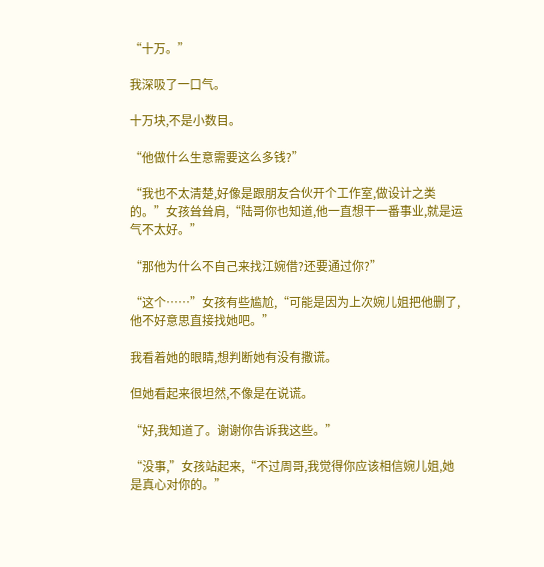“十万。”

我深吸了一口气。

十万块,不是小数目。

“他做什么生意需要这么多钱?”

“我也不太清楚,好像是跟朋友合伙开个工作室,做设计之类的。”女孩耸耸肩,“陆哥你也知道,他一直想干一番事业,就是运气不太好。”

“那他为什么不自己来找江婉借?还要通过你?”

“这个……”女孩有些尴尬,“可能是因为上次婉儿姐把他删了,他不好意思直接找她吧。”

我看着她的眼睛,想判断她有没有撒谎。

但她看起来很坦然,不像是在说谎。

“好,我知道了。谢谢你告诉我这些。”

“没事,”女孩站起来,“不过周哥,我觉得你应该相信婉儿姐,她是真心对你的。”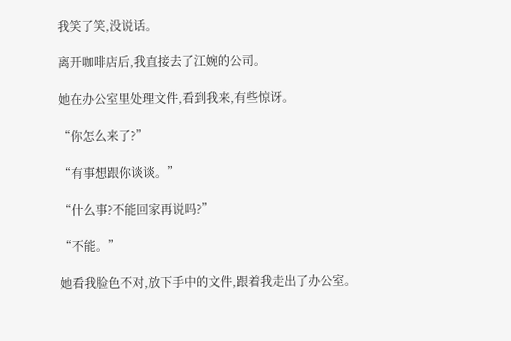我笑了笑,没说话。

离开咖啡店后,我直接去了江婉的公司。

她在办公室里处理文件,看到我来,有些惊讶。

“你怎么来了?”

“有事想跟你谈谈。”

“什么事?不能回家再说吗?”

“不能。”

她看我脸色不对,放下手中的文件,跟着我走出了办公室。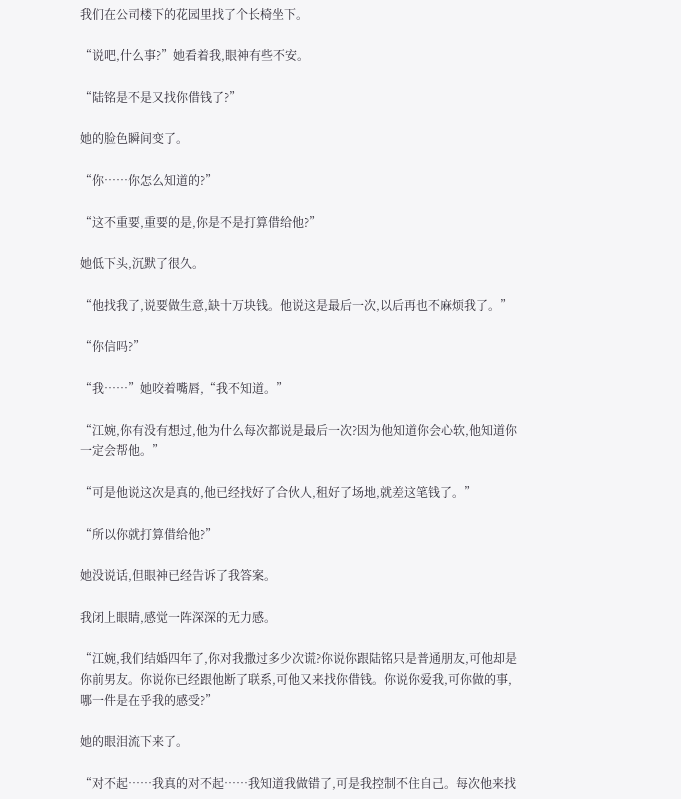我们在公司楼下的花园里找了个长椅坐下。

“说吧,什么事?”她看着我,眼神有些不安。

“陆铭是不是又找你借钱了?”

她的脸色瞬间变了。

“你……你怎么知道的?”

“这不重要,重要的是,你是不是打算借给他?”

她低下头,沉默了很久。

“他找我了,说要做生意,缺十万块钱。他说这是最后一次,以后再也不麻烦我了。”

“你信吗?”

“我……”她咬着嘴唇,“我不知道。”

“江婉,你有没有想过,他为什么每次都说是最后一次?因为他知道你会心软,他知道你一定会帮他。”

“可是他说这次是真的,他已经找好了合伙人,租好了场地,就差这笔钱了。”

“所以你就打算借给他?”

她没说话,但眼神已经告诉了我答案。

我闭上眼睛,感觉一阵深深的无力感。

“江婉,我们结婚四年了,你对我撒过多少次谎?你说你跟陆铭只是普通朋友,可他却是你前男友。你说你已经跟他断了联系,可他又来找你借钱。你说你爱我,可你做的事,哪一件是在乎我的感受?”

她的眼泪流下来了。

“对不起……我真的对不起……我知道我做错了,可是我控制不住自己。每次他来找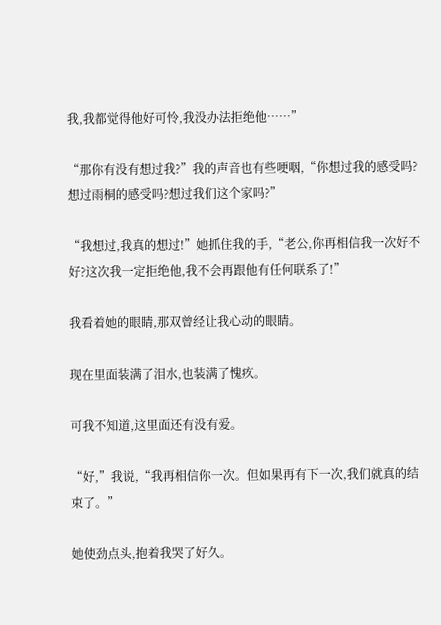我,我都觉得他好可怜,我没办法拒绝他……”

“那你有没有想过我?”我的声音也有些哽咽,“你想过我的感受吗?想过雨桐的感受吗?想过我们这个家吗?”

“我想过,我真的想过!”她抓住我的手,“老公,你再相信我一次好不好?这次我一定拒绝他,我不会再跟他有任何联系了!”

我看着她的眼睛,那双曾经让我心动的眼睛。

现在里面装满了泪水,也装满了愧疚。

可我不知道,这里面还有没有爱。

“好,”我说,“我再相信你一次。但如果再有下一次,我们就真的结束了。”

她使劲点头,抱着我哭了好久。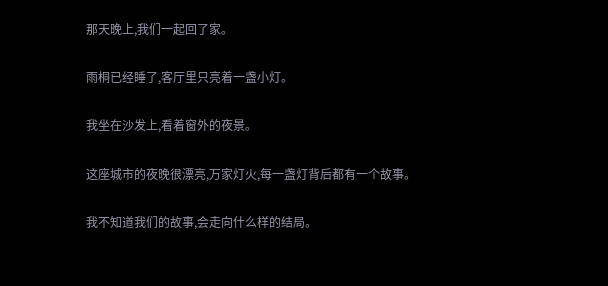那天晚上,我们一起回了家。

雨桐已经睡了,客厅里只亮着一盏小灯。

我坐在沙发上,看着窗外的夜景。

这座城市的夜晚很漂亮,万家灯火,每一盏灯背后都有一个故事。

我不知道我们的故事,会走向什么样的结局。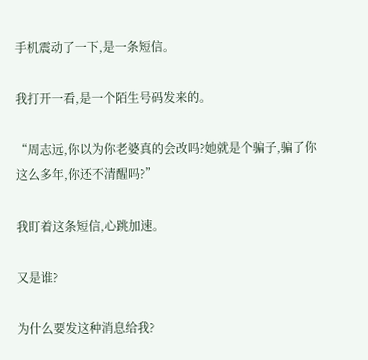手机震动了一下,是一条短信。

我打开一看,是一个陌生号码发来的。

“周志远,你以为你老婆真的会改吗?她就是个骗子,骗了你这么多年,你还不清醒吗?”

我盯着这条短信,心跳加速。

又是谁?

为什么要发这种消息给我?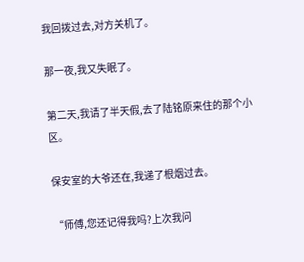我回拨过去,对方关机了。

那一夜,我又失眠了。

第二天,我请了半天假,去了陆铭原来住的那个小区。

保安室的大爷还在,我递了根烟过去。

“师傅,您还记得我吗?上次我问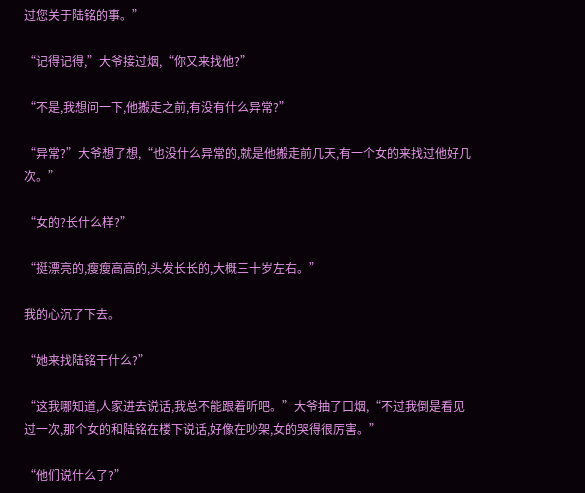过您关于陆铭的事。”

“记得记得,”大爷接过烟,“你又来找他?”

“不是,我想问一下,他搬走之前,有没有什么异常?”

“异常?”大爷想了想,“也没什么异常的,就是他搬走前几天,有一个女的来找过他好几次。”

“女的?长什么样?”

“挺漂亮的,瘦瘦高高的,头发长长的,大概三十岁左右。”

我的心沉了下去。

“她来找陆铭干什么?”

“这我哪知道,人家进去说话,我总不能跟着听吧。”大爷抽了口烟,“不过我倒是看见过一次,那个女的和陆铭在楼下说话,好像在吵架,女的哭得很厉害。”

“他们说什么了?”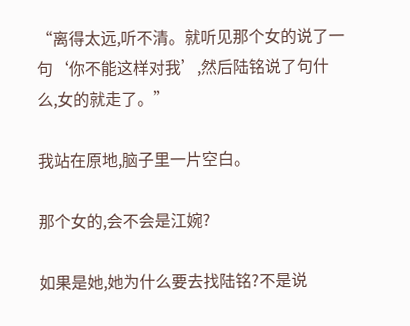“离得太远,听不清。就听见那个女的说了一句‘你不能这样对我’,然后陆铭说了句什么,女的就走了。”

我站在原地,脑子里一片空白。

那个女的,会不会是江婉?

如果是她,她为什么要去找陆铭?不是说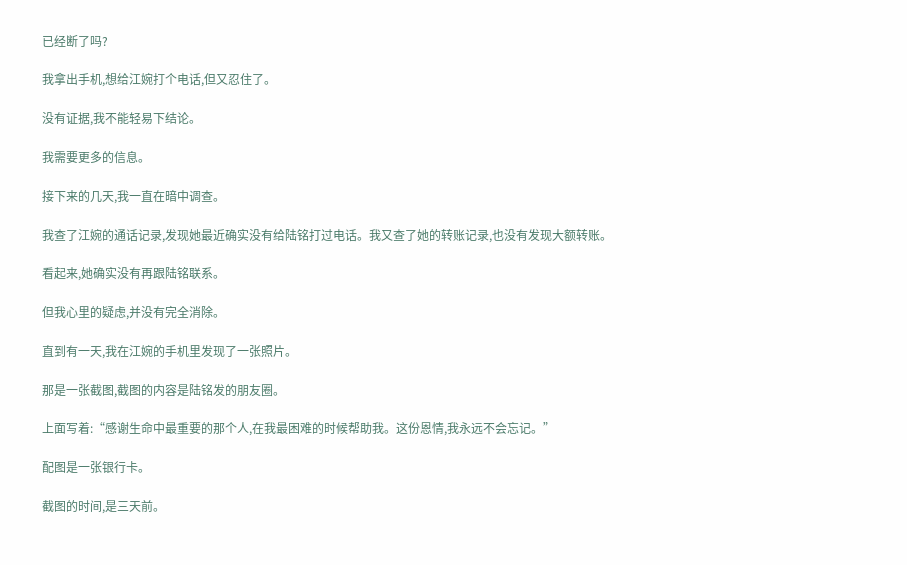已经断了吗?

我拿出手机,想给江婉打个电话,但又忍住了。

没有证据,我不能轻易下结论。

我需要更多的信息。

接下来的几天,我一直在暗中调查。

我查了江婉的通话记录,发现她最近确实没有给陆铭打过电话。我又查了她的转账记录,也没有发现大额转账。

看起来,她确实没有再跟陆铭联系。

但我心里的疑虑,并没有完全消除。

直到有一天,我在江婉的手机里发现了一张照片。

那是一张截图,截图的内容是陆铭发的朋友圈。

上面写着:“感谢生命中最重要的那个人,在我最困难的时候帮助我。这份恩情,我永远不会忘记。”

配图是一张银行卡。

截图的时间,是三天前。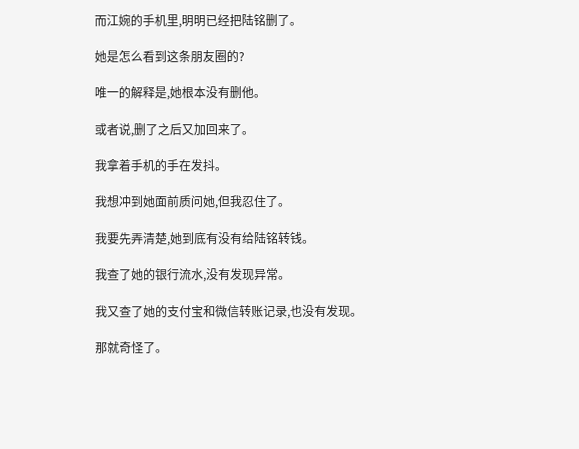而江婉的手机里,明明已经把陆铭删了。

她是怎么看到这条朋友圈的?

唯一的解释是,她根本没有删他。

或者说,删了之后又加回来了。

我拿着手机的手在发抖。

我想冲到她面前质问她,但我忍住了。

我要先弄清楚,她到底有没有给陆铭转钱。

我查了她的银行流水,没有发现异常。

我又查了她的支付宝和微信转账记录,也没有发现。

那就奇怪了。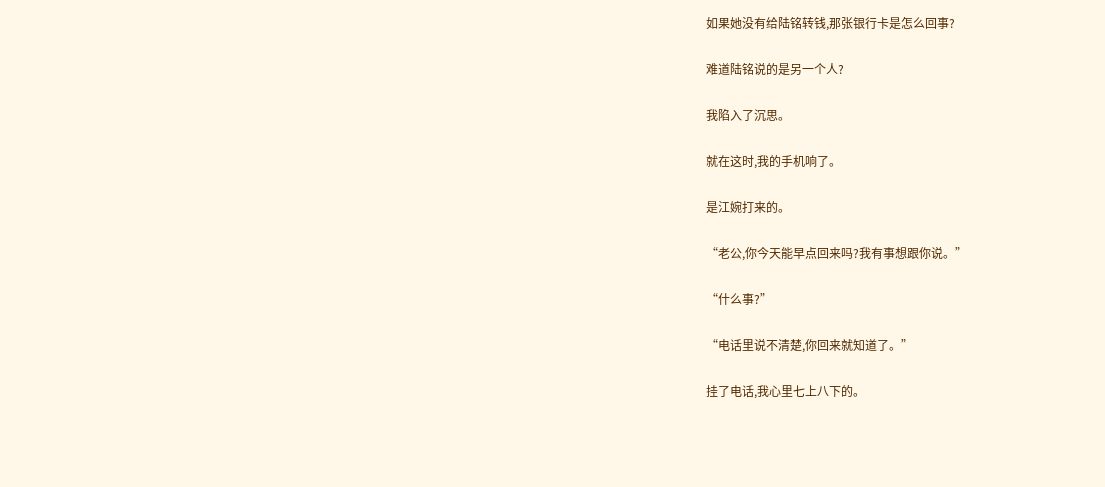如果她没有给陆铭转钱,那张银行卡是怎么回事?

难道陆铭说的是另一个人?

我陷入了沉思。

就在这时,我的手机响了。

是江婉打来的。

“老公,你今天能早点回来吗?我有事想跟你说。”

“什么事?”

“电话里说不清楚,你回来就知道了。”

挂了电话,我心里七上八下的。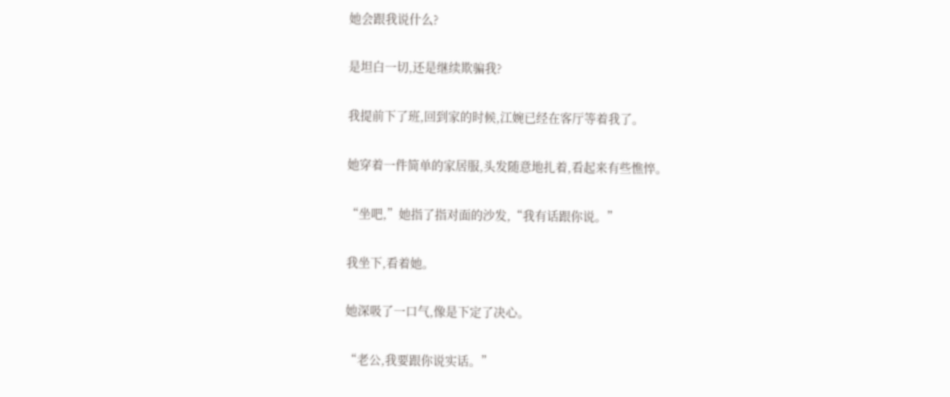她会跟我说什么?

是坦白一切,还是继续欺骗我?

我提前下了班,回到家的时候,江婉已经在客厅等着我了。

她穿着一件简单的家居服,头发随意地扎着,看起来有些憔悴。

“坐吧,”她指了指对面的沙发,“我有话跟你说。”

我坐下,看着她。

她深吸了一口气,像是下定了决心。

“老公,我要跟你说实话。”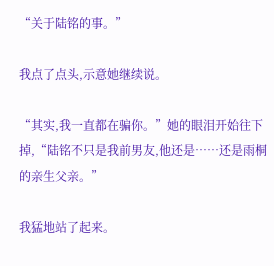“关于陆铭的事。”

我点了点头,示意她继续说。

“其实,我一直都在骗你。”她的眼泪开始往下掉,“陆铭不只是我前男友,他还是……还是雨桐的亲生父亲。”

我猛地站了起来。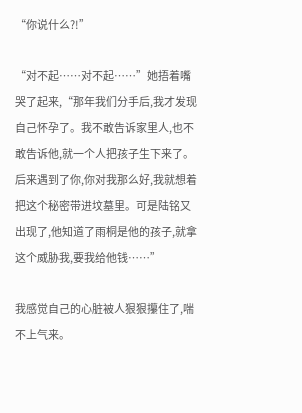“你说什么?!”

“对不起……对不起……”她捂着嘴哭了起来,“那年我们分手后,我才发现自己怀孕了。我不敢告诉家里人,也不敢告诉他,就一个人把孩子生下来了。后来遇到了你,你对我那么好,我就想着把这个秘密带进坟墓里。可是陆铭又出现了,他知道了雨桐是他的孩子,就拿这个威胁我,要我给他钱……”

我感觉自己的心脏被人狠狠攥住了,喘不上气来。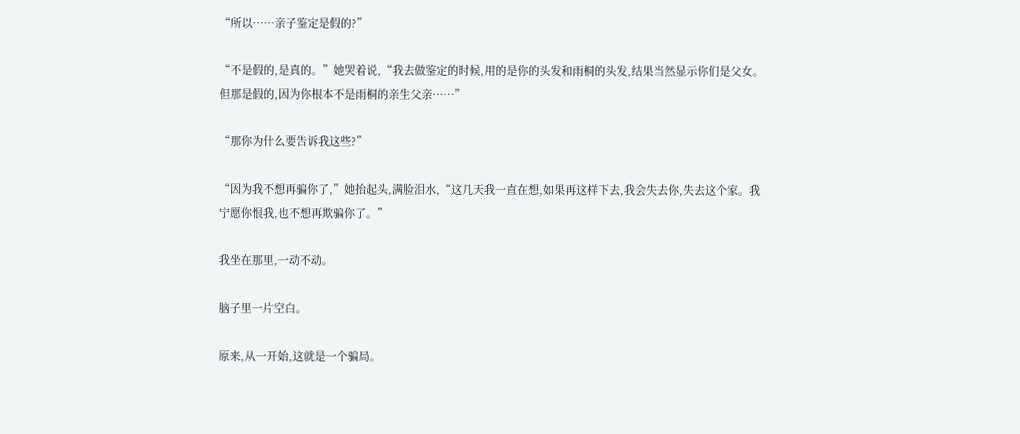“所以……亲子鉴定是假的?”

“不是假的,是真的。”她哭着说,“我去做鉴定的时候,用的是你的头发和雨桐的头发,结果当然显示你们是父女。但那是假的,因为你根本不是雨桐的亲生父亲……”

“那你为什么要告诉我这些?”

“因为我不想再骗你了,”她抬起头,满脸泪水,“这几天我一直在想,如果再这样下去,我会失去你,失去这个家。我宁愿你恨我,也不想再欺骗你了。”

我坐在那里,一动不动。

脑子里一片空白。

原来,从一开始,这就是一个骗局。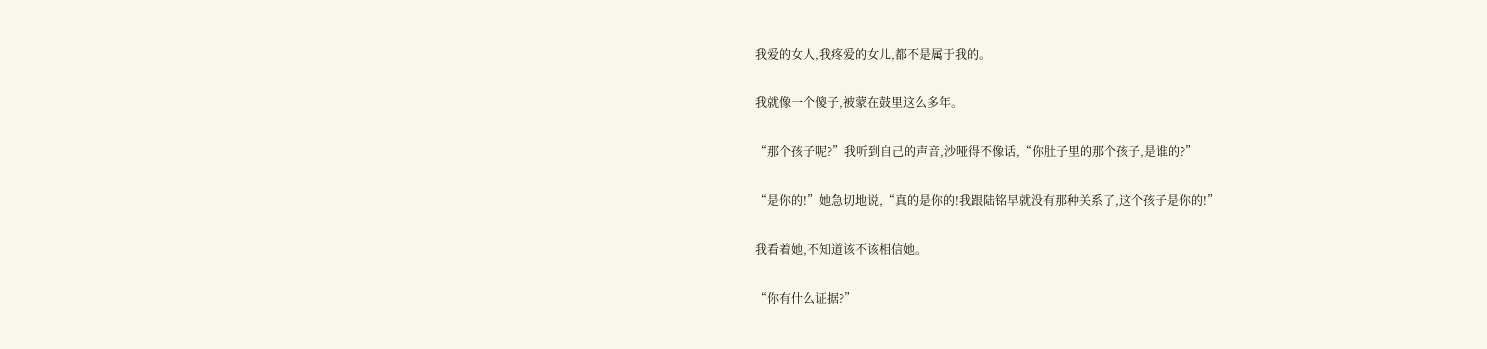我爱的女人,我疼爱的女儿,都不是属于我的。

我就像一个傻子,被蒙在鼓里这么多年。

“那个孩子呢?”我听到自己的声音,沙哑得不像话,“你肚子里的那个孩子,是谁的?”

“是你的!”她急切地说,“真的是你的!我跟陆铭早就没有那种关系了,这个孩子是你的!”

我看着她,不知道该不该相信她。

“你有什么证据?”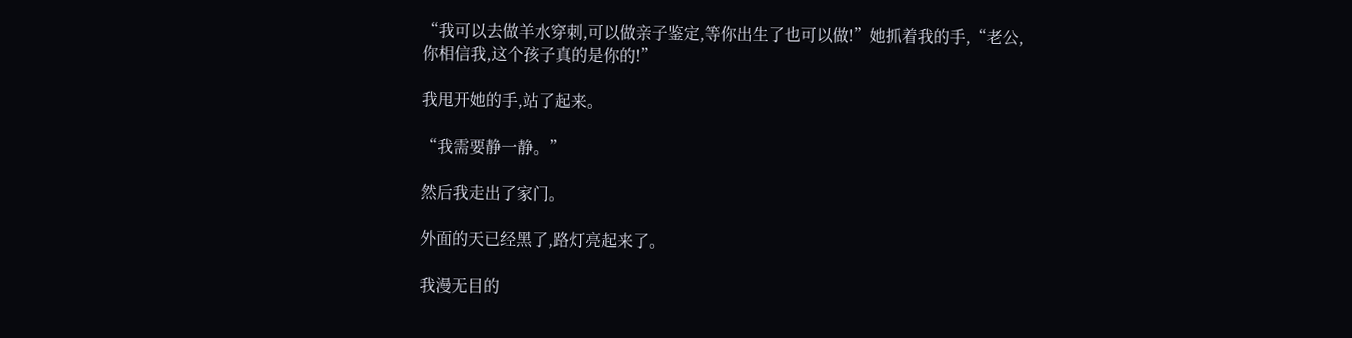“我可以去做羊水穿刺,可以做亲子鉴定,等你出生了也可以做!”她抓着我的手,“老公,你相信我,这个孩子真的是你的!”

我甩开她的手,站了起来。

“我需要静一静。”

然后我走出了家门。

外面的天已经黑了,路灯亮起来了。

我漫无目的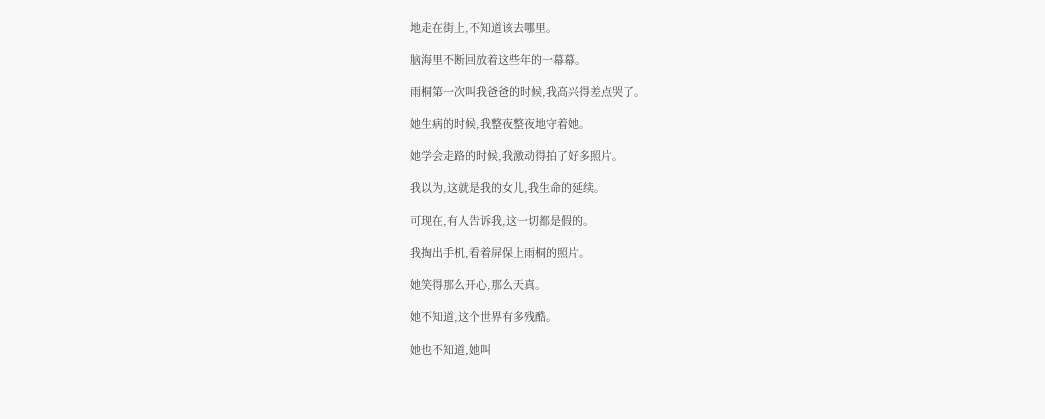地走在街上,不知道该去哪里。

脑海里不断回放着这些年的一幕幕。

雨桐第一次叫我爸爸的时候,我高兴得差点哭了。

她生病的时候,我整夜整夜地守着她。

她学会走路的时候,我激动得拍了好多照片。

我以为,这就是我的女儿,我生命的延续。

可现在,有人告诉我,这一切都是假的。

我掏出手机,看着屏保上雨桐的照片。

她笑得那么开心,那么天真。

她不知道,这个世界有多残酷。

她也不知道,她叫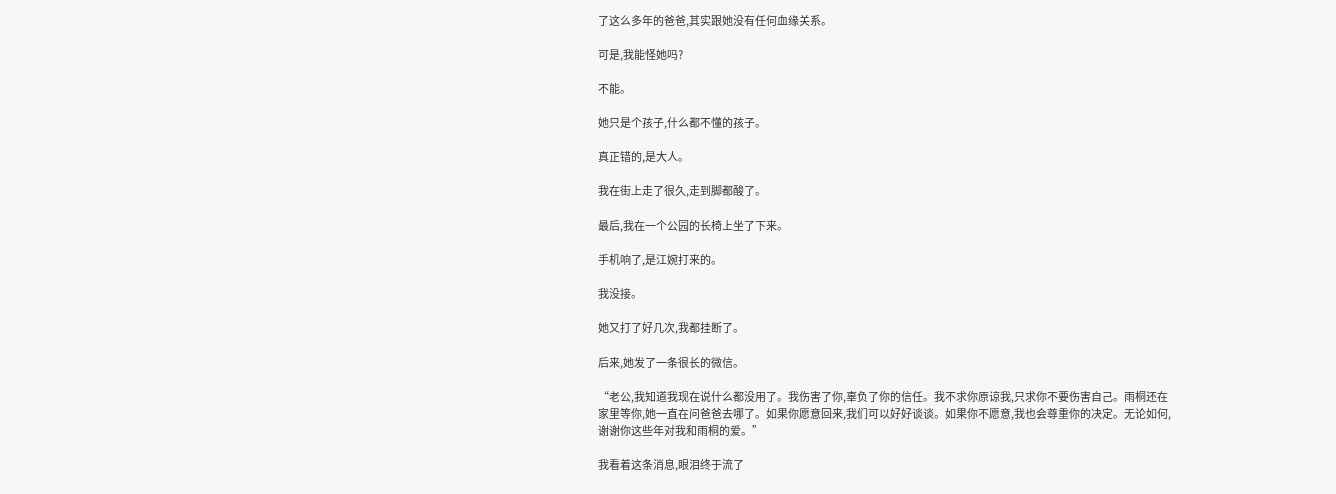了这么多年的爸爸,其实跟她没有任何血缘关系。

可是,我能怪她吗?

不能。

她只是个孩子,什么都不懂的孩子。

真正错的,是大人。

我在街上走了很久,走到脚都酸了。

最后,我在一个公园的长椅上坐了下来。

手机响了,是江婉打来的。

我没接。

她又打了好几次,我都挂断了。

后来,她发了一条很长的微信。

“老公,我知道我现在说什么都没用了。我伤害了你,辜负了你的信任。我不求你原谅我,只求你不要伤害自己。雨桐还在家里等你,她一直在问爸爸去哪了。如果你愿意回来,我们可以好好谈谈。如果你不愿意,我也会尊重你的决定。无论如何,谢谢你这些年对我和雨桐的爱。”

我看着这条消息,眼泪终于流了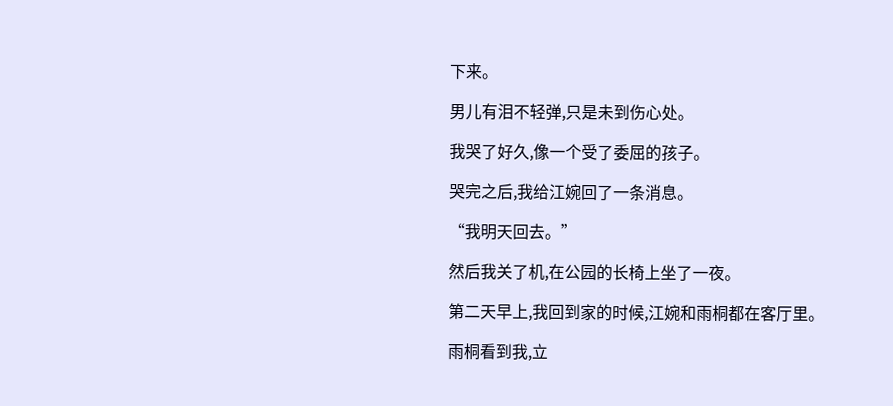下来。

男儿有泪不轻弹,只是未到伤心处。

我哭了好久,像一个受了委屈的孩子。

哭完之后,我给江婉回了一条消息。

“我明天回去。”

然后我关了机,在公园的长椅上坐了一夜。

第二天早上,我回到家的时候,江婉和雨桐都在客厅里。

雨桐看到我,立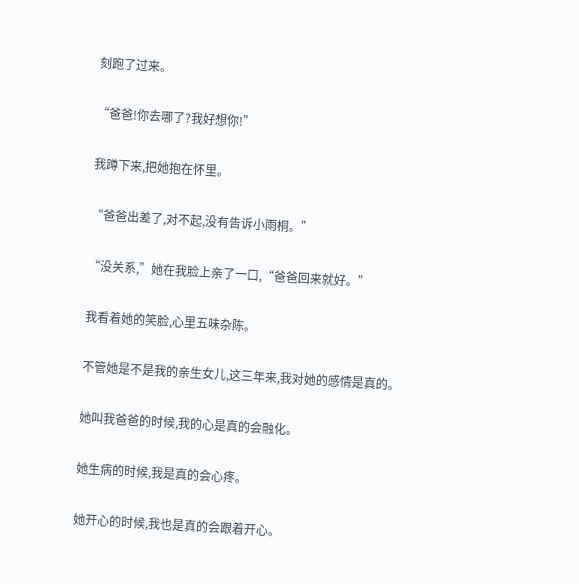刻跑了过来。

“爸爸!你去哪了?我好想你!”

我蹲下来,把她抱在怀里。

“爸爸出差了,对不起,没有告诉小雨桐。”

“没关系,”她在我脸上亲了一口,“爸爸回来就好。”

我看着她的笑脸,心里五味杂陈。

不管她是不是我的亲生女儿,这三年来,我对她的感情是真的。

她叫我爸爸的时候,我的心是真的会融化。

她生病的时候,我是真的会心疼。

她开心的时候,我也是真的会跟着开心。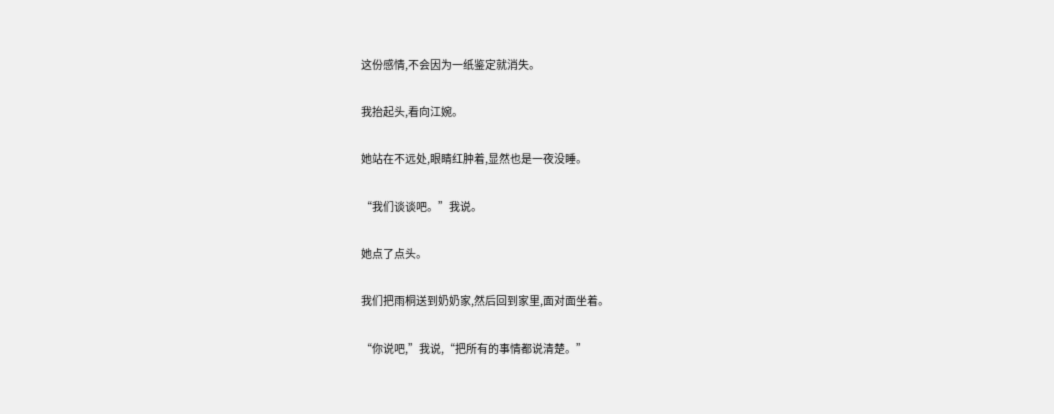这份感情,不会因为一纸鉴定就消失。

我抬起头,看向江婉。

她站在不远处,眼睛红肿着,显然也是一夜没睡。

“我们谈谈吧。”我说。

她点了点头。

我们把雨桐送到奶奶家,然后回到家里,面对面坐着。

“你说吧,”我说,“把所有的事情都说清楚。”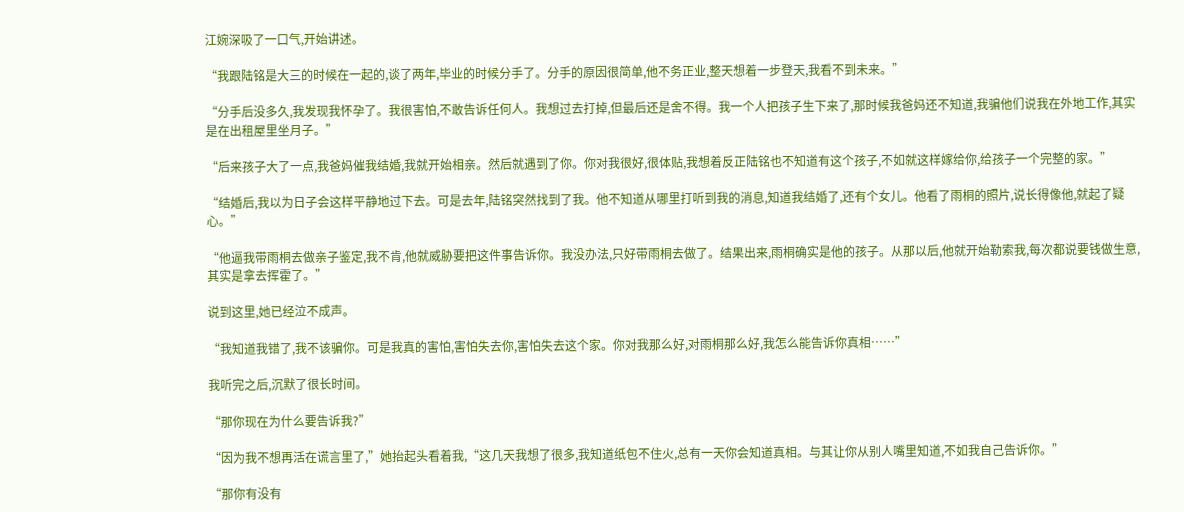江婉深吸了一口气,开始讲述。

“我跟陆铭是大三的时候在一起的,谈了两年,毕业的时候分手了。分手的原因很简单,他不务正业,整天想着一步登天,我看不到未来。”

“分手后没多久,我发现我怀孕了。我很害怕,不敢告诉任何人。我想过去打掉,但最后还是舍不得。我一个人把孩子生下来了,那时候我爸妈还不知道,我骗他们说我在外地工作,其实是在出租屋里坐月子。”

“后来孩子大了一点,我爸妈催我结婚,我就开始相亲。然后就遇到了你。你对我很好,很体贴,我想着反正陆铭也不知道有这个孩子,不如就这样嫁给你,给孩子一个完整的家。”

“结婚后,我以为日子会这样平静地过下去。可是去年,陆铭突然找到了我。他不知道从哪里打听到我的消息,知道我结婚了,还有个女儿。他看了雨桐的照片,说长得像他,就起了疑心。”

“他逼我带雨桐去做亲子鉴定,我不肯,他就威胁要把这件事告诉你。我没办法,只好带雨桐去做了。结果出来,雨桐确实是他的孩子。从那以后,他就开始勒索我,每次都说要钱做生意,其实是拿去挥霍了。”

说到这里,她已经泣不成声。

“我知道我错了,我不该骗你。可是我真的害怕,害怕失去你,害怕失去这个家。你对我那么好,对雨桐那么好,我怎么能告诉你真相……”

我听完之后,沉默了很长时间。

“那你现在为什么要告诉我?”

“因为我不想再活在谎言里了,”她抬起头看着我,“这几天我想了很多,我知道纸包不住火,总有一天你会知道真相。与其让你从别人嘴里知道,不如我自己告诉你。”

“那你有没有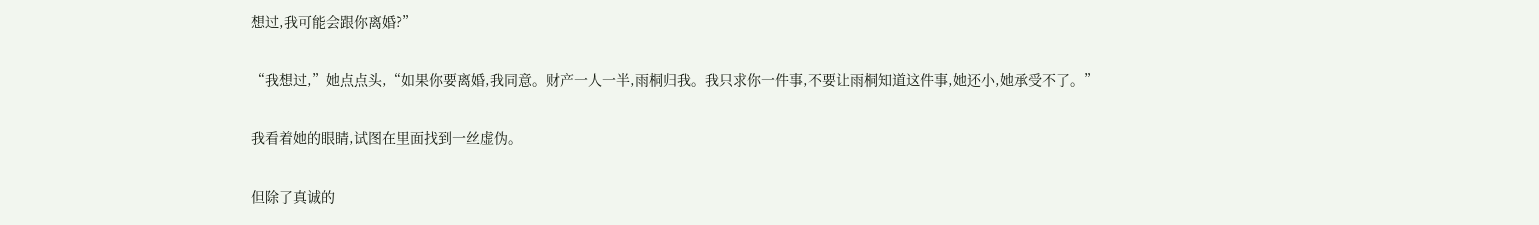想过,我可能会跟你离婚?”

“我想过,”她点点头,“如果你要离婚,我同意。财产一人一半,雨桐归我。我只求你一件事,不要让雨桐知道这件事,她还小,她承受不了。”

我看着她的眼睛,试图在里面找到一丝虚伪。

但除了真诚的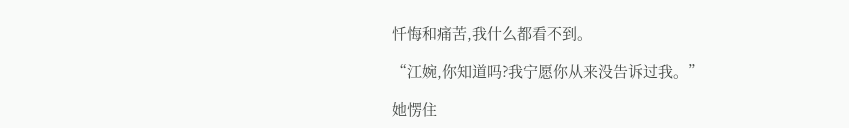忏悔和痛苦,我什么都看不到。

“江婉,你知道吗?我宁愿你从来没告诉过我。”

她愣住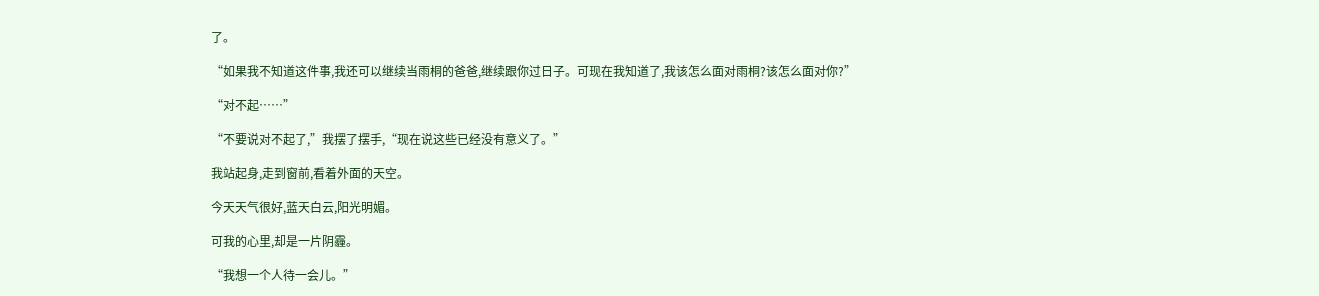了。

“如果我不知道这件事,我还可以继续当雨桐的爸爸,继续跟你过日子。可现在我知道了,我该怎么面对雨桐?该怎么面对你?”

“对不起……”

“不要说对不起了,”我摆了摆手,“现在说这些已经没有意义了。”

我站起身,走到窗前,看着外面的天空。

今天天气很好,蓝天白云,阳光明媚。

可我的心里,却是一片阴霾。

“我想一个人待一会儿。”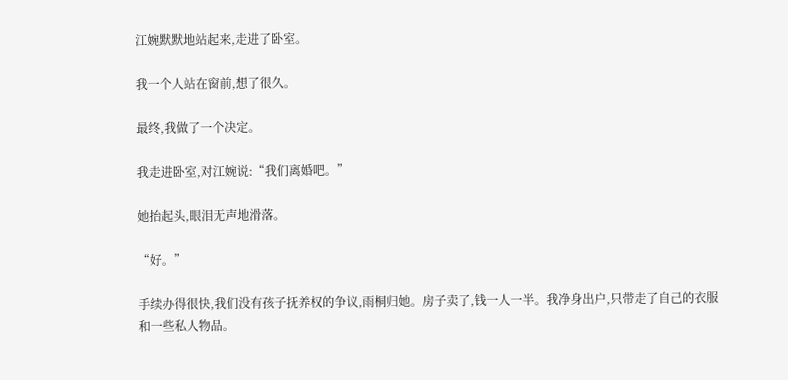江婉默默地站起来,走进了卧室。

我一个人站在窗前,想了很久。

最终,我做了一个决定。

我走进卧室,对江婉说:“我们离婚吧。”

她抬起头,眼泪无声地滑落。

“好。”

手续办得很快,我们没有孩子抚养权的争议,雨桐归她。房子卖了,钱一人一半。我净身出户,只带走了自己的衣服和一些私人物品。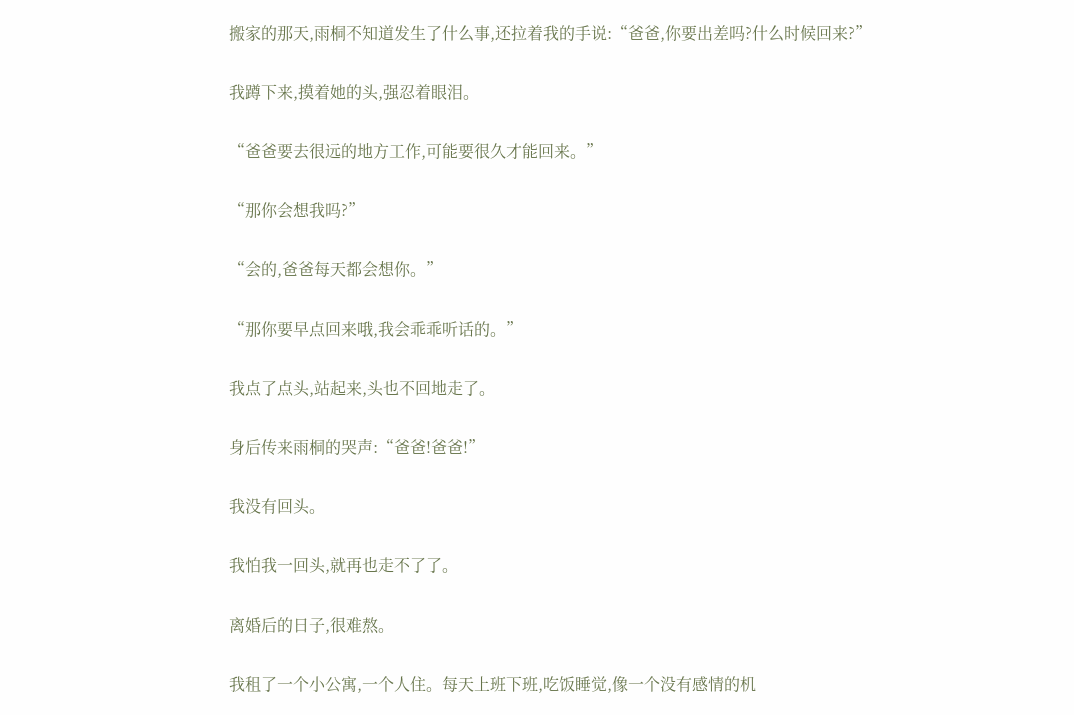搬家的那天,雨桐不知道发生了什么事,还拉着我的手说:“爸爸,你要出差吗?什么时候回来?”

我蹲下来,摸着她的头,强忍着眼泪。

“爸爸要去很远的地方工作,可能要很久才能回来。”

“那你会想我吗?”

“会的,爸爸每天都会想你。”

“那你要早点回来哦,我会乖乖听话的。”

我点了点头,站起来,头也不回地走了。

身后传来雨桐的哭声:“爸爸!爸爸!”

我没有回头。

我怕我一回头,就再也走不了了。

离婚后的日子,很难熬。

我租了一个小公寓,一个人住。每天上班下班,吃饭睡觉,像一个没有感情的机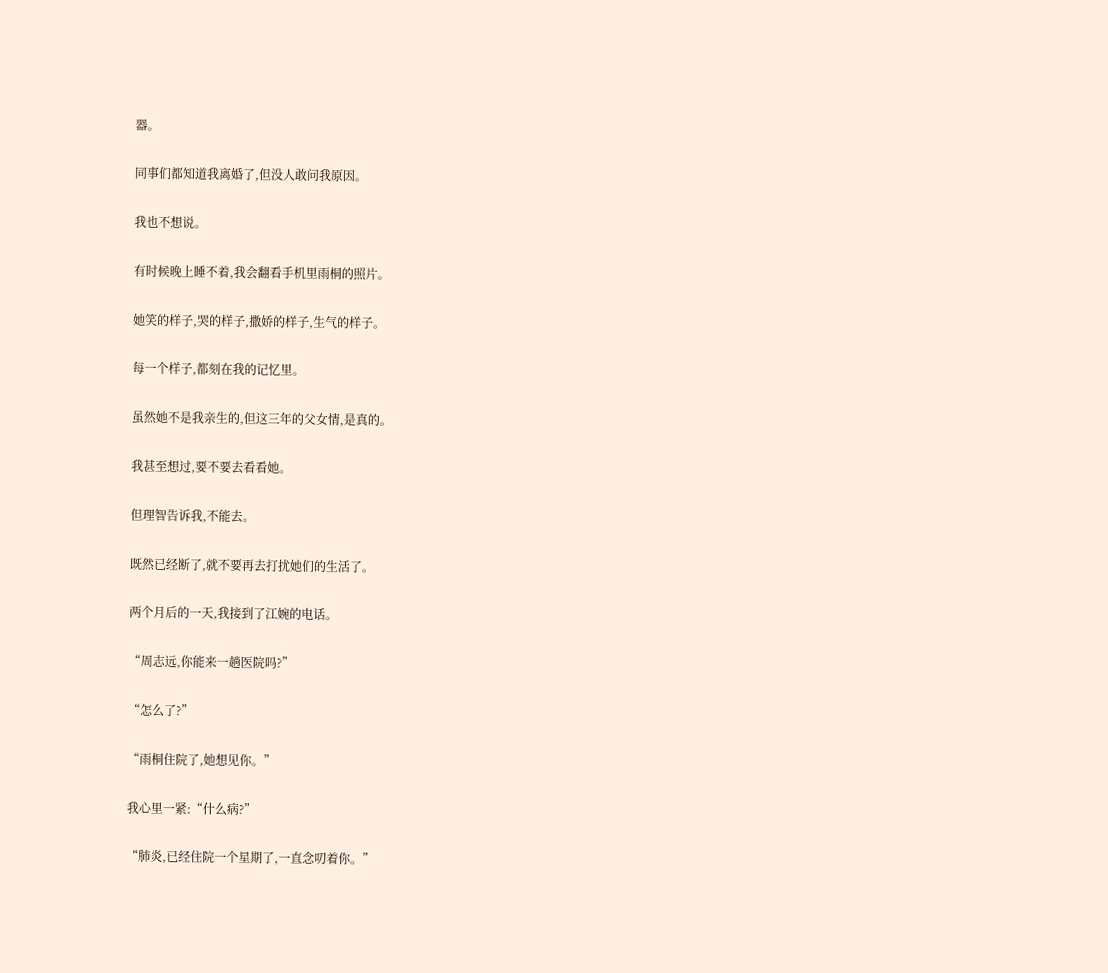器。

同事们都知道我离婚了,但没人敢问我原因。

我也不想说。

有时候晚上睡不着,我会翻看手机里雨桐的照片。

她笑的样子,哭的样子,撒娇的样子,生气的样子。

每一个样子,都刻在我的记忆里。

虽然她不是我亲生的,但这三年的父女情,是真的。

我甚至想过,要不要去看看她。

但理智告诉我,不能去。

既然已经断了,就不要再去打扰她们的生活了。

两个月后的一天,我接到了江婉的电话。

“周志远,你能来一趟医院吗?”

“怎么了?”

“雨桐住院了,她想见你。”

我心里一紧:“什么病?”

“肺炎,已经住院一个星期了,一直念叨着你。”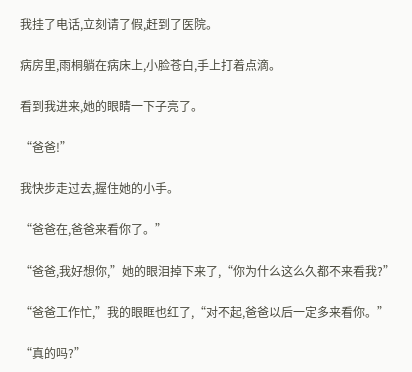我挂了电话,立刻请了假,赶到了医院。

病房里,雨桐躺在病床上,小脸苍白,手上打着点滴。

看到我进来,她的眼睛一下子亮了。

“爸爸!”

我快步走过去,握住她的小手。

“爸爸在,爸爸来看你了。”

“爸爸,我好想你,”她的眼泪掉下来了,“你为什么这么久都不来看我?”

“爸爸工作忙,”我的眼眶也红了,“对不起,爸爸以后一定多来看你。”

“真的吗?”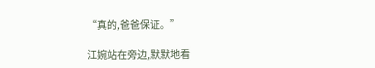“真的,爸爸保证。”

江婉站在旁边,默默地看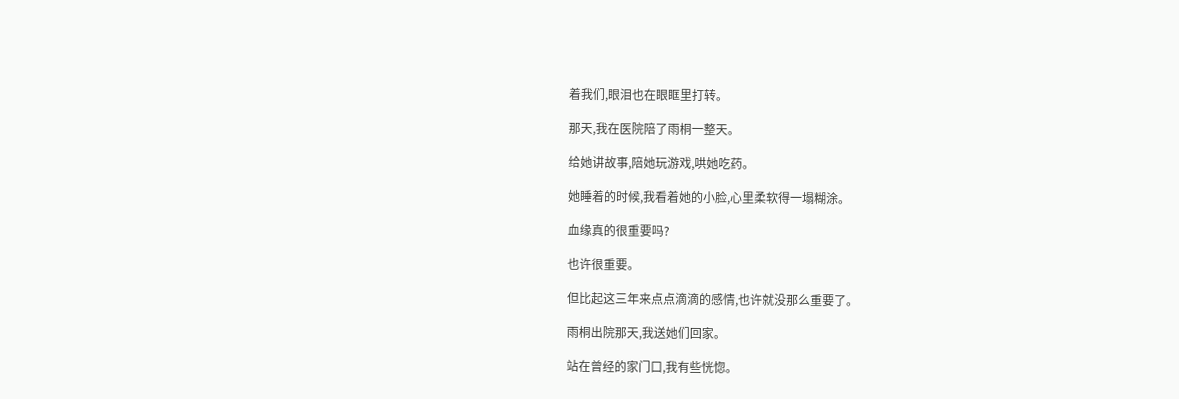着我们,眼泪也在眼眶里打转。

那天,我在医院陪了雨桐一整天。

给她讲故事,陪她玩游戏,哄她吃药。

她睡着的时候,我看着她的小脸,心里柔软得一塌糊涂。

血缘真的很重要吗?

也许很重要。

但比起这三年来点点滴滴的感情,也许就没那么重要了。

雨桐出院那天,我送她们回家。

站在曾经的家门口,我有些恍惚。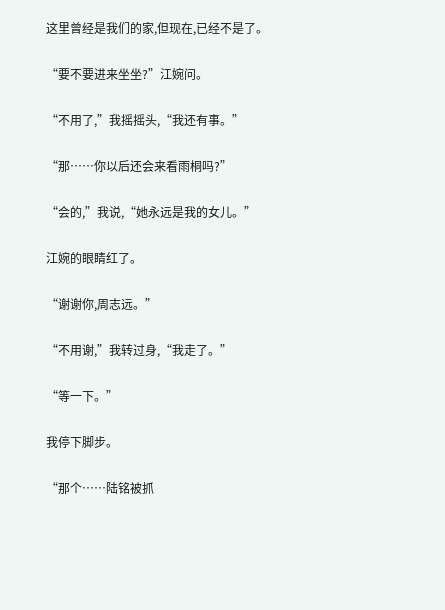这里曾经是我们的家,但现在,已经不是了。

“要不要进来坐坐?”江婉问。

“不用了,”我摇摇头,“我还有事。”

“那……你以后还会来看雨桐吗?”

“会的,”我说,“她永远是我的女儿。”

江婉的眼睛红了。

“谢谢你,周志远。”

“不用谢,”我转过身,“我走了。”

“等一下。”

我停下脚步。

“那个……陆铭被抓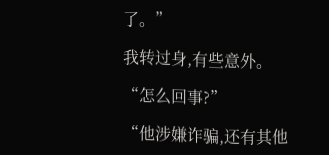了。”

我转过身,有些意外。

“怎么回事?”

“他涉嫌诈骗,还有其他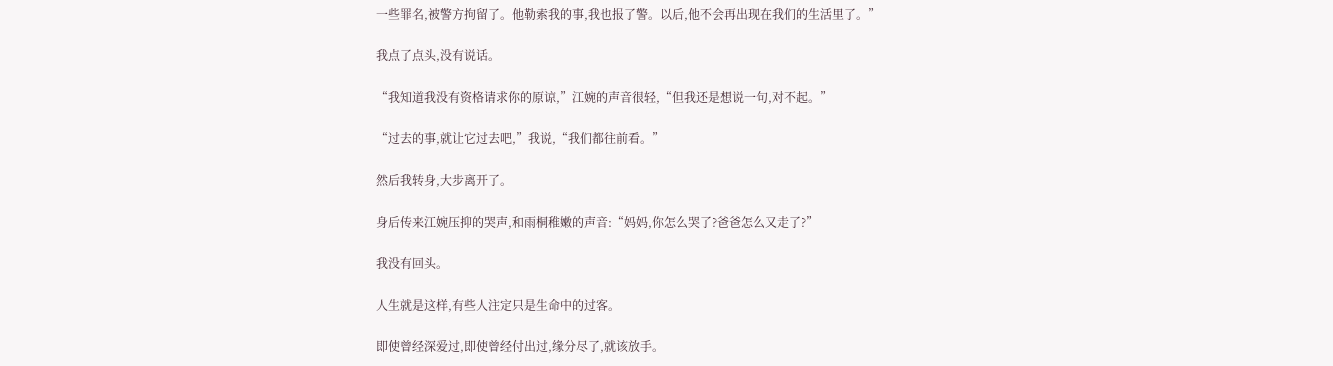一些罪名,被警方拘留了。他勒索我的事,我也报了警。以后,他不会再出现在我们的生活里了。”

我点了点头,没有说话。

“我知道我没有资格请求你的原谅,”江婉的声音很轻,“但我还是想说一句,对不起。”

“过去的事,就让它过去吧,”我说,“我们都往前看。”

然后我转身,大步离开了。

身后传来江婉压抑的哭声,和雨桐稚嫩的声音:“妈妈,你怎么哭了?爸爸怎么又走了?”

我没有回头。

人生就是这样,有些人注定只是生命中的过客。

即使曾经深爱过,即使曾经付出过,缘分尽了,就该放手。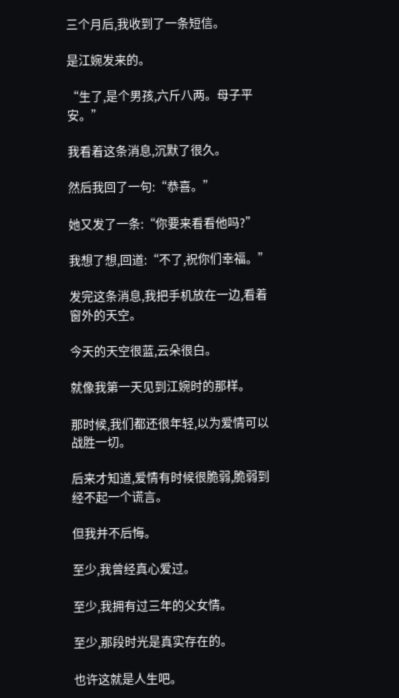三个月后,我收到了一条短信。

是江婉发来的。

“生了,是个男孩,六斤八两。母子平安。”

我看着这条消息,沉默了很久。

然后我回了一句:“恭喜。”

她又发了一条:“你要来看看他吗?”

我想了想,回道:“不了,祝你们幸福。”

发完这条消息,我把手机放在一边,看着窗外的天空。

今天的天空很蓝,云朵很白。

就像我第一天见到江婉时的那样。

那时候,我们都还很年轻,以为爱情可以战胜一切。

后来才知道,爱情有时候很脆弱,脆弱到经不起一个谎言。

但我并不后悔。

至少,我曾经真心爱过。

至少,我拥有过三年的父女情。

至少,那段时光是真实存在的。

也许这就是人生吧。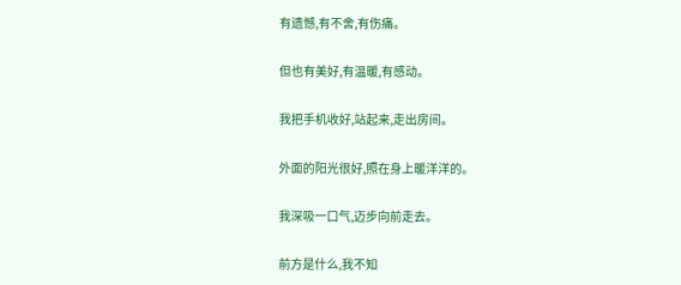有遗憾,有不舍,有伤痛。

但也有美好,有温暖,有感动。

我把手机收好,站起来,走出房间。

外面的阳光很好,照在身上暖洋洋的。

我深吸一口气,迈步向前走去。

前方是什么,我不知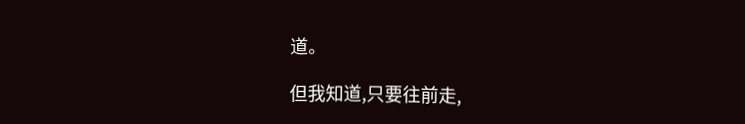道。

但我知道,只要往前走,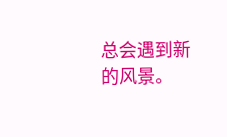总会遇到新的风景。